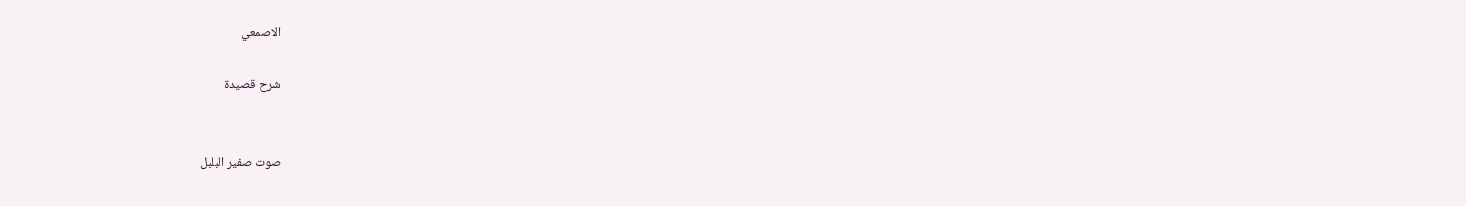الاصمعي

شرح قصيدة


صوت صفير البلبل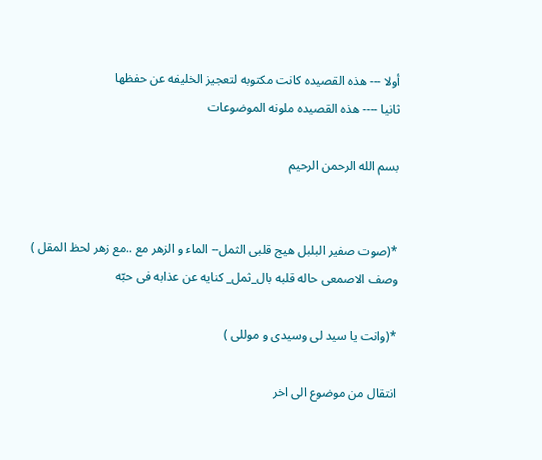أولا --- هذه القصيده كانت مكتوبه لتعجيز الخليفه عن حفظها
ثانيا ---- هذه القصيده ملونه الموضوعات

بسم الله الرحمن الرحيم


*(صوت صفير البلبل هيج قلبى الثمل-- الماء و الزهر مع ..مع زهر لحظ المقل )
وصف الاصمعى حاله قلبه بال_ثمل_ كنايه عن عذابه فى حبّه

*(وانت يا سيد لى وسيدى و موللى )

انتقال من موضوع الى اخر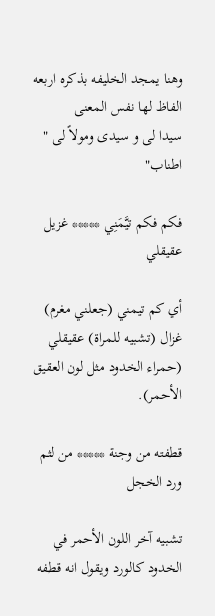وهنا يمجد الخليفه بذكره اربعه الفاظ لها نفس المعنى
سيدا لى و سيدى ومولاً لى " اطناب"

فكم فكم تيَّمَنِي ***** غزيل عقيقلي

أي كم تيمني (جعلني مغرم) غزال (تشبيه للمراة) عقيقلي (حمراء الخدود مثل لون العقيق الأحمر).

قطفته من وجنة ***** من لثم ورد الخجل

تشبيه آخر اللون الأحمر في الخدود كالورد ويقول انه قطفه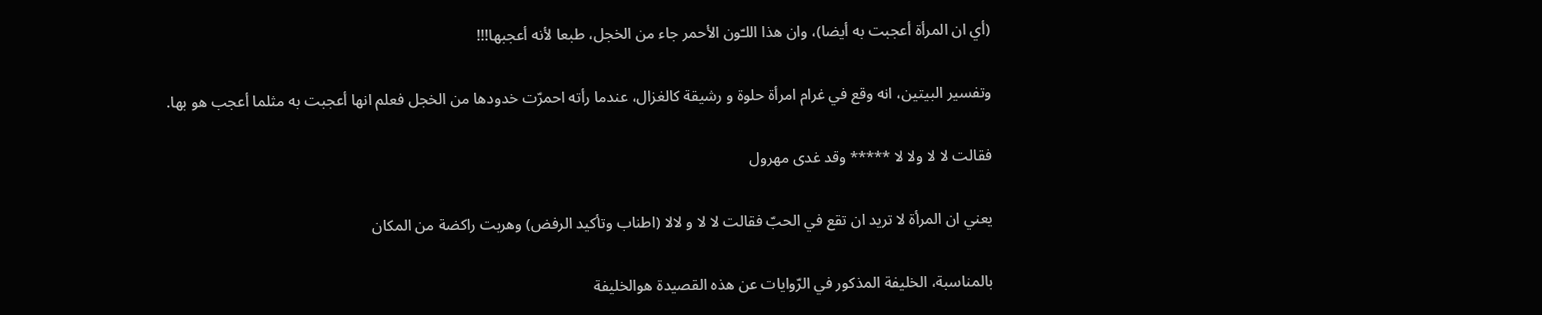(أي ان المرأة أعجبت به أيضا)، وان هذا اللـّون الأحمر جاء من الخجل، طبعا لأنه أعجبها!!!

وتفسير البيتين، انه وقع في غرام امرأة حلوة و رشيقة كالغزال، عندما رأته احمرّت خدودها من الخجل فعلم انها أعجبت به مثلما أعجب هو بها.

فقالت لا لا ولا لا ***** وقد غدى مهرول

يعني ان المرأة لا تريد ان تقع في الحبّ فقالت لا لا و لالا (اطناب وتأكيد الرفض) وهربت راكضة من المكان

بالمناسبة، الخليفة المذكور في الرّوايات عن هذه القصيدة هوالخليفة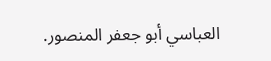العباسي أبو جعفر المنصور.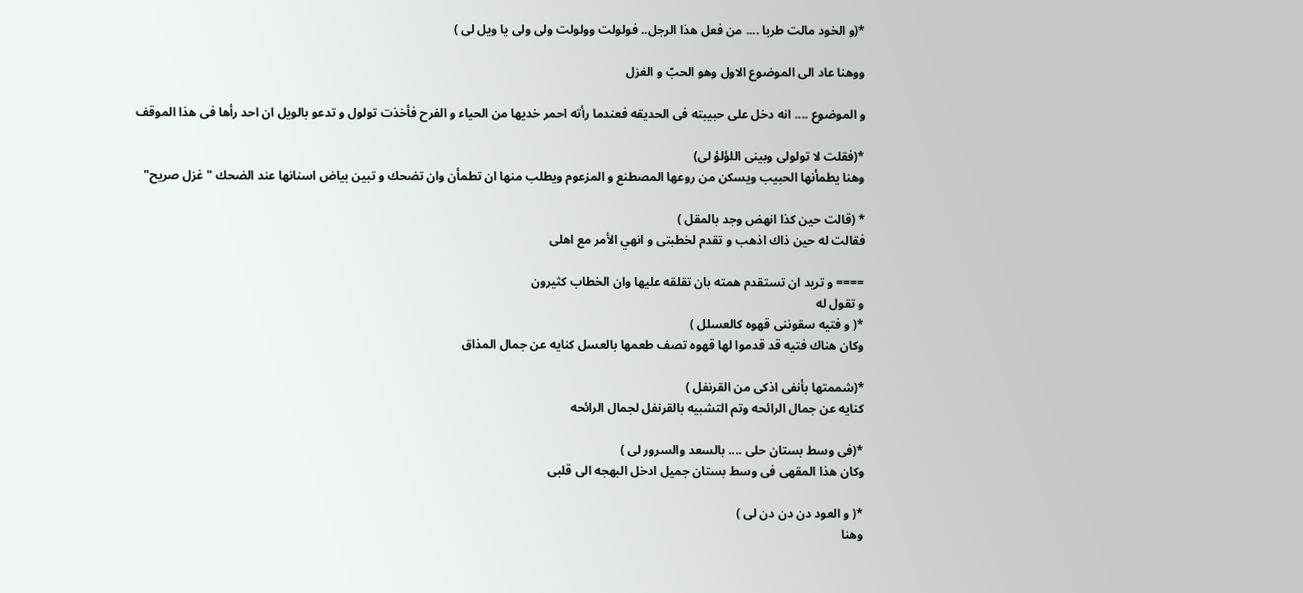*(و الخود مالت طربا .... من فعل هذا الرجل.. فولولت وولولت ولى ولى يا ويل لى )

ووهنا عاد الى الموضوع الاول وهو الحبّ و الغزل

و الموضوع .... انه دخل على حبيبته فى الحديقه فعندما رأته احمر خديها من الحياء و الفرح فأخذت تولول و تدعو بالويل ان احد رأها فى هذا الموقف

*(فقلت لا تولولى وبينى اللؤلؤ لى)
وهنا يطمأنها الحبيب ويسكن من روعها المصطنع و المزعوم ويطلب منها ان تطمأن وان تضحك و تبين بياض اسنانها عند الضحك "غزل صريح"

* (قالت حين كذا انهض وجد بالمقل )
فقالت له حين ذاك اذهب و تقدم لخطبتى و انهي الأمر مع اهلى

==== و تريد ان تستقدم همته بان تقلقه عليها وان الخطاب كثيرون
و تقول له
*( و فتيه سقوننى قهوه كالعسلل )
وكان هناك فتيه قد قدموا لها قهوه تصف طعمها بالعسل كنايه عن جمال المذاق

*(شممتها بأنفى اذكى من القرنفل )
كنايه عن جمال الرائحه وتم التشبيه بالقرنفل لجمال الرائحه

*(فى وسط بستان حلى .... بالسعد والسرور لى )
وكان هذا المقهى فى وسط بستان جميل ادخل البهجه الى قلبى

*( و العود دن دن دن لى )
وهنا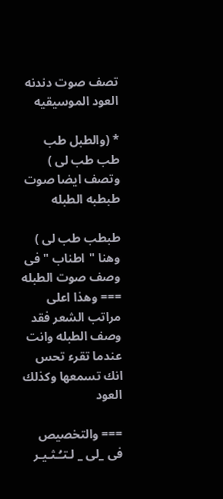تصف صوت دندنه العود الموسيقيه

* (والطبل طب طب طب لى )
وتصف ايضا صوت طبطبه الطبله

طبطب طب لى )
وهنا "اطناب " فى وصف صوت الطبله
=== وهذا اعلى مراتب الشعر فقد وصف الطبله وانت عندما تقرء تحس انك تسمعها وكذلك العود

=== والتخصيص فى _لى _ لـتـُـثـيـر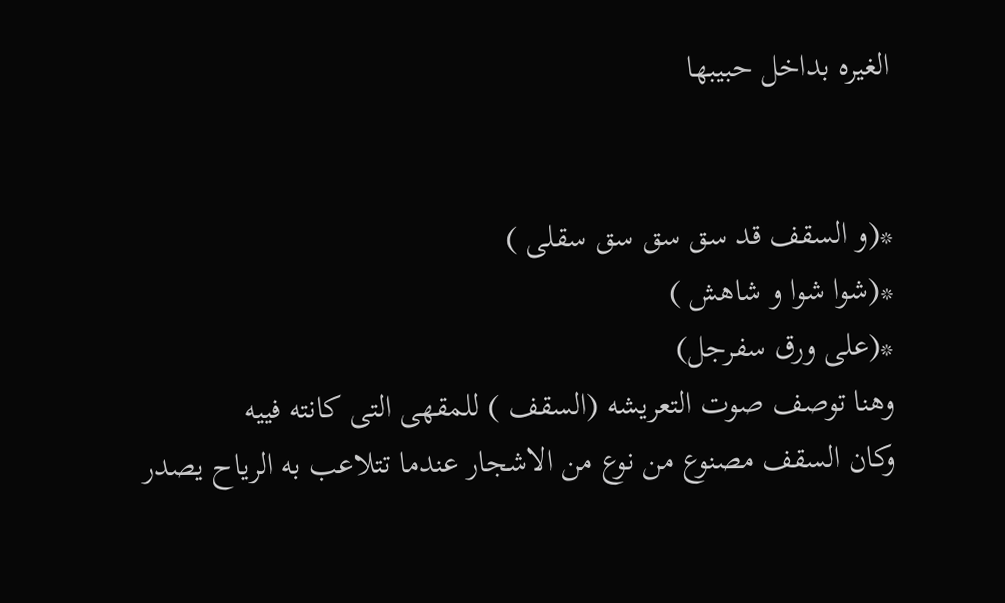الغيره بداخل حبيبها


*(و السقف قد سق سق سق سقلى )
*(شوا شوا و شاهش )
*(على ورق سفرجل)
وهنا توصف صوت التعريشه (السقف ) للمقهى التى كانته فييه
وكان السقف مصنوع من نوع من الاشجار عندما تتلاعب به الرياح يصدر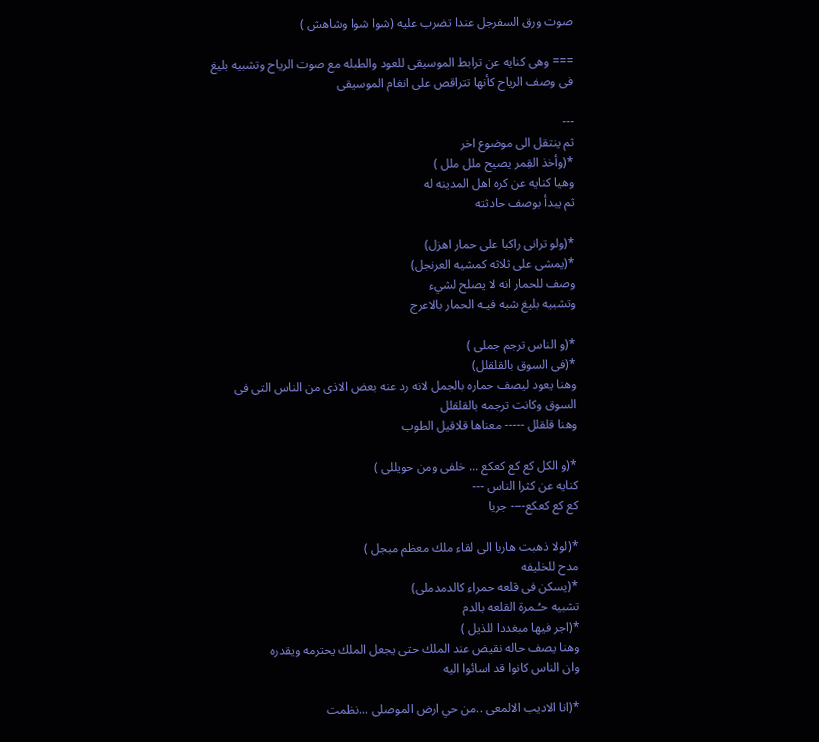صوت ورق السفرجل عندا تضرب عليه (شوا شوا وشاهش )

=== وهى كنايه عن ترابط الموسيقى للعود والطبله مع صوت الرياح وتشبيه بليغ
فى وصف الرياح كأنها تتراقص على انغام الموسيقى

---
ثم ينتقل الى موضوع اخر
*(وأخذ القِمر يصيح ملل ملل )
وهيا كنايه عن كره اهل المدينه له
ثم يبدأ بوصف حادثته

*(ولو ترانى راكبا على حمار اهزل)
*(يمشى على ثلاثه كمشيه العرنجل)
وصف للحمار انه لا يصلح لشيء
وتشبيه بليغ شبه فيـه الحمار بالاعرج

*(و الناس ترجم جملى )
*(فى السوق بالقلقلل)
وهنا يعود ليصف حماره بالجمل لانه رد عنه بعض الاذى من الناس التى فى السوق وكانت ترجمه بالقلقلل
وهنا قلقلل ----- معناها قلاقيل الطوب

*(و الكل كع كع كعكع ... خلفى ومن حويللى )
كنايه عن كثرا الناس ---
كع كع كعكع---- جريا

*(لولا ذهبت هاربا الى لقاء ملك معظم مبجل )
مدح للخليفه
*(يسكن فى قلعه حمراء كالدمدملى)
تشبيه حـُـمرة القلعه بالدم
*(اجر فيها مبغددا للذيل )
وهنا يصف حاله نقيض عند الملك حتى يجعل الملك يحترمه ويقدره
وان الناس كانوا قد اسائوا اليه

*(انا الاديب الالمعى ..من حي ارض الموصلى ...نظمت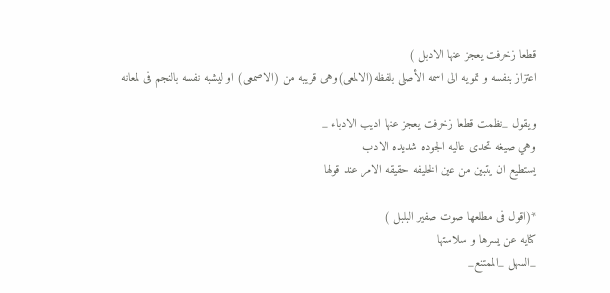قطعا زخرفت يعجز عنها الادبل )
اعتزاز بنفسه و تمويه الى اسمه الأصلى بلفظه(الالمعى)وهى قريبه من (الاصمعى) او ليشبه نفسه بالنجم فى لمعانه

ويقول _نظمت قطعا زخرفت يعجز عنها اديب الادباء _
وهي صيغه تحدى عاليه الجوده شديده الادب
يستطيع ان يتبين من عين الخليفه حقيقه الامر عند قولها

*(اقول فى مطلعها صوت صفير البلبل )
كنايه عن يسرها و سلاستها
_السهل _الممتنع_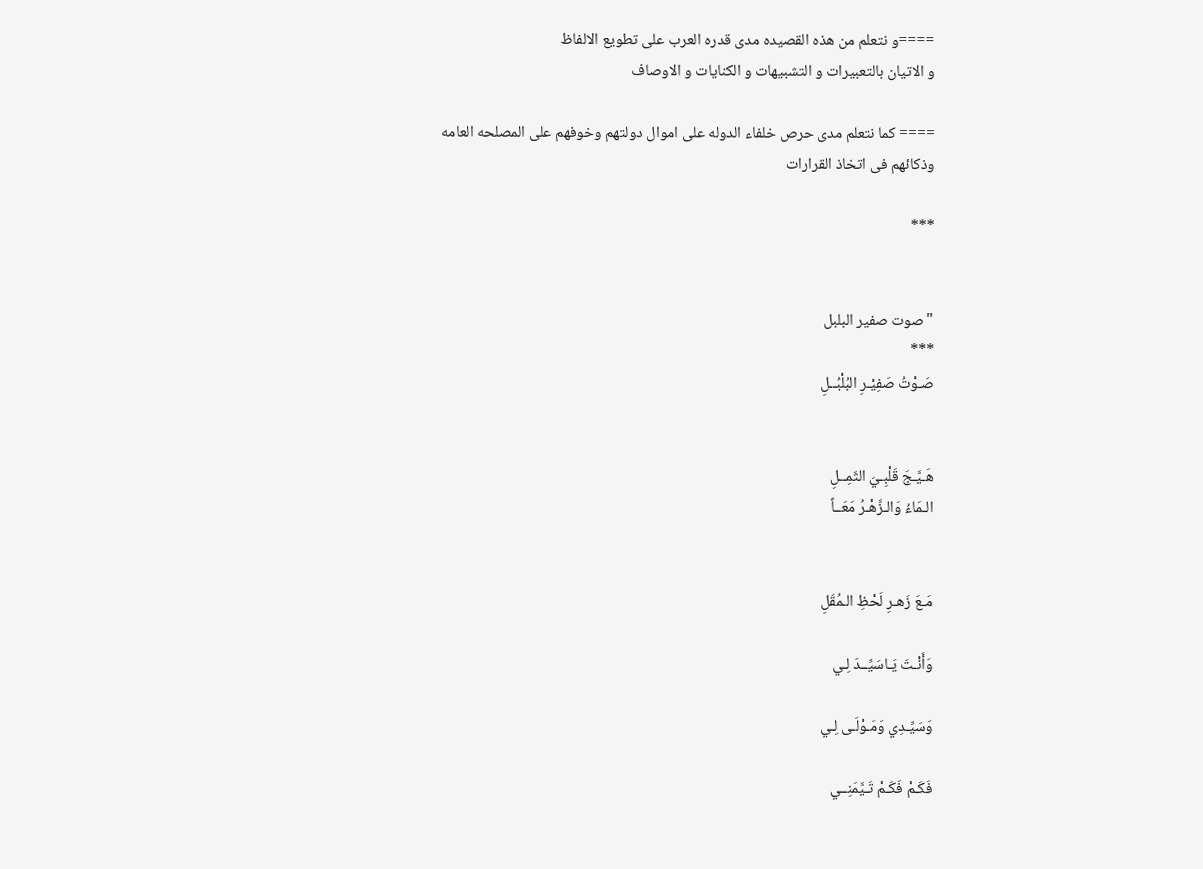====و نتعلم من هذه القصيده مدى قدره العرب على تطويع الالفاظ
و الاتيان بالتعبيرات و التشبيهات و الكنايات و الاوصاف

==== كما نتعلم مدى حرص خلفاء الدوله على اموال دولتهم وخوفهم على المصلحه العامه
وذكائهم فى اتخاذ القرارات

***


"صوت صفير البلبل
***
صَـوْتُ صَفِيْـرِ البُلْبُــلِ


هَـيَّـجَ قَلْبِـيَ الثَمِــلِ
الـمَاءُ وَالـزَّهْـرُ مَعَــاً


مَـعَ زَهـرِ لَحْظِ الـمُقَلِ

وَأَنْـتَ يَـاسَيِّــدَ لِـي

وَسَيِّـدِي وَمَـوْلَـى لِـي

فَكَـمْ فَكَـمْ تَـيَّمَنِــي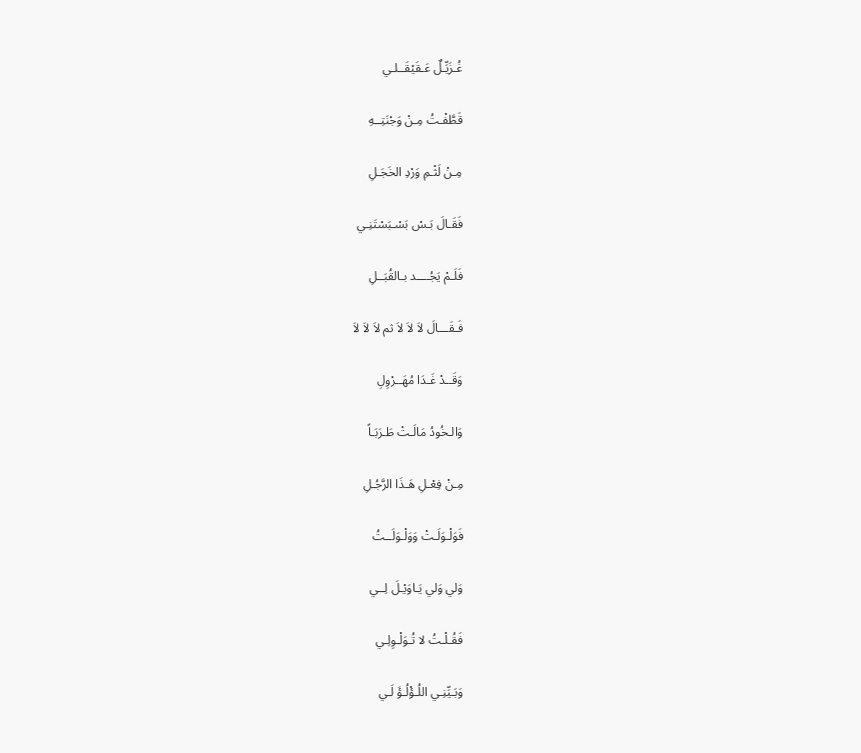غُـزَيِّـلٌ عَـقَيْقَــلـي

قَطَّفْـتُ مِـنْ وَجْنَتِــهِ

مِـنْ لَثْـمِ وَرْدِ الخَجَـلِ

فَقَـالَ بَـسْ بَسْـبَسْتَنِـي

فَلَـمْ يَجُــــد بـالقُبَــلِ

فَـقَـــالَ لاَ لاَ لاَ ثم لاَ لاَ لاَ

وَقَــدْ غَـدَا مُهَــرْوِلِ

وَالـخُودُ مَالَـتْ طَـرَبَـاً

مِـنْ فِعْـلِ هَـذَا الرَّجُـلِ

فَوَلْـوَلَـتْ وَوَلْـوَلَــتُ

وَلي وَلي يَـاوَيْـلَ لِــي

فَقُـلْـتُ لا تُـوَلْـوِلِـي

وَبَـيِّنِـي اللُـؤْلُـؤَ لَـي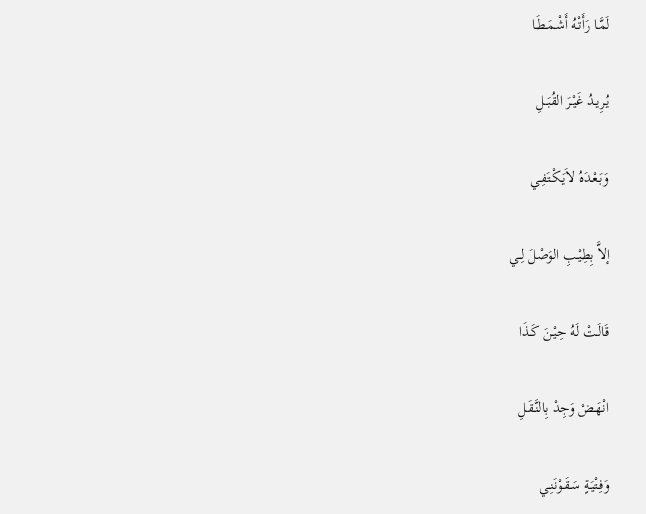لَمَّـا رَأَتْـهُ أَشْـمَـطَـا

يُـرِيـدُ غَيْـرَ القُبَــلِ

وَبَـعْـدَهُ لاَيَـكْـتَفِـي

إلاَّ بِطِيْـبِ الوَصْلَ لِــي

قَالَـتْ لَهُ حِيْـنَ كَـذَا

انْهَـضْ وَجِدْ بِالنَّـقَـلِ

وَفِـتْيَـةٍ سَـقَـوْنَنِـي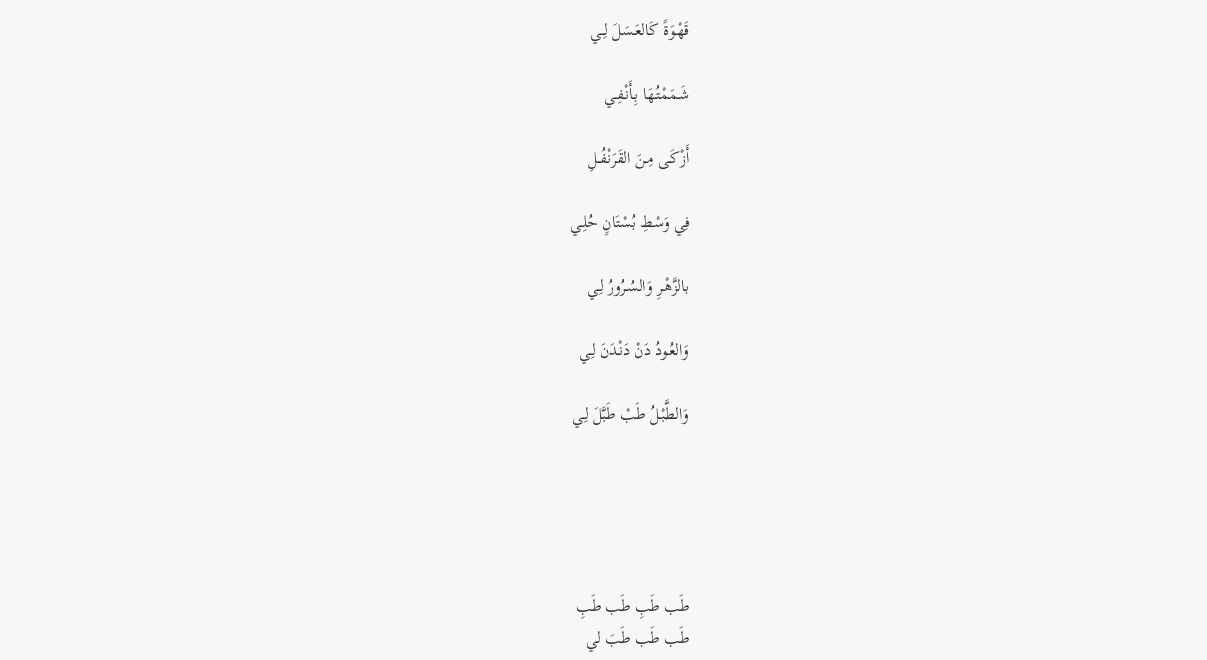قَهْـوَةً كَالعَـسَلَ لِــي

شَـمَمْتُـهَا بِـأَنْـفِـي

أَزْكَـى مِـنَ القَرَنْفُــلِ

فِي وَسْـطِ بُسْتَانٍ حُلِـي

بالزَّهْـرِ وَالسُـرُورُ لِـي

وَالعُـودُ دَنْ دَنْـدَنَ لِـي

وَالطَّبْـلُ طَبْ طَبَّلَ لِـي





طَب طَبِ طَب طَبِ
طَب طَب طَبَ لي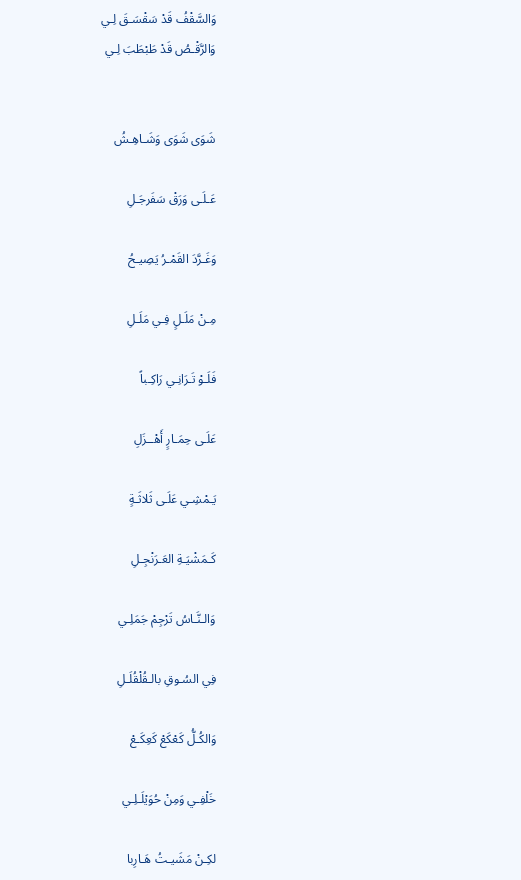وَالسَّقْفُ قَدْ سَقْسَـقَ لِـي
وَالرَّقْـصُ قَدْ طَبْطَبَ لِـي


شَوَى شَوَى وَشَـاهِـشُ

عَـلَـى وَرَقْ سَفَرجَـلِ

وَغَـرَّدَ القَمْـرُ يَصِيـحُ

مِـنْ مَلَـلٍ فِـي مَلَـلِ

فَلَـوْ تَـرَانِـي رَاكِـباً

عَلَـى حِمَـارٍ أَهْــزَلِ

يَـمْشِـي عَلَـى ثَلاثَـةٍ

كَـمَشْيَـةِ العَـرَنْجِـلِ

وَالـنَّـاسُ تَرْجِمْ جَمَلِـي

فِي السُـوقِ بالـقُلْقُلَـلِ

وَالكُـلُّ كَعْكَعْ كَعِكَـعْ

خَلْفِـي وَمِنْ حُوَيْلَـلِـي

لكِـنْ مَشَيـتُ هَـارِبا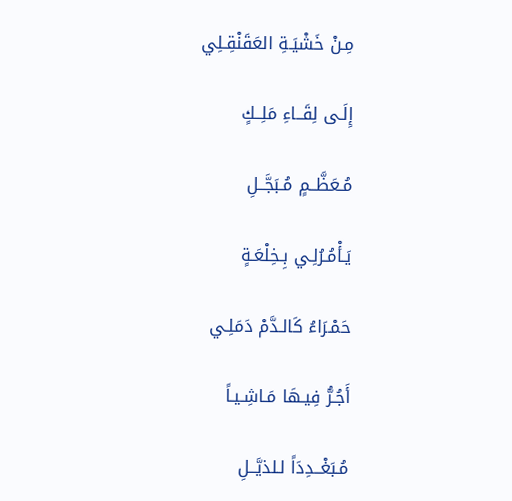مِـنْ خَشْيَـةِ العَقَنْقِـلِي

إِلَـى لِقَــاءِ مَلِــكٍ

مُـعَظَّــمٍ مُـبَجَّــلِ

يَـأْمُـرُلِـي بِـخِلْعَـةٍ

حَمْـرَاءُ كَالـدَّمْ دَمَلِـي

أَجُـرُّ فِيـهَا مَـاشِـيـاً

مُـبَغْــدِدَاً لـلذيَّــلِ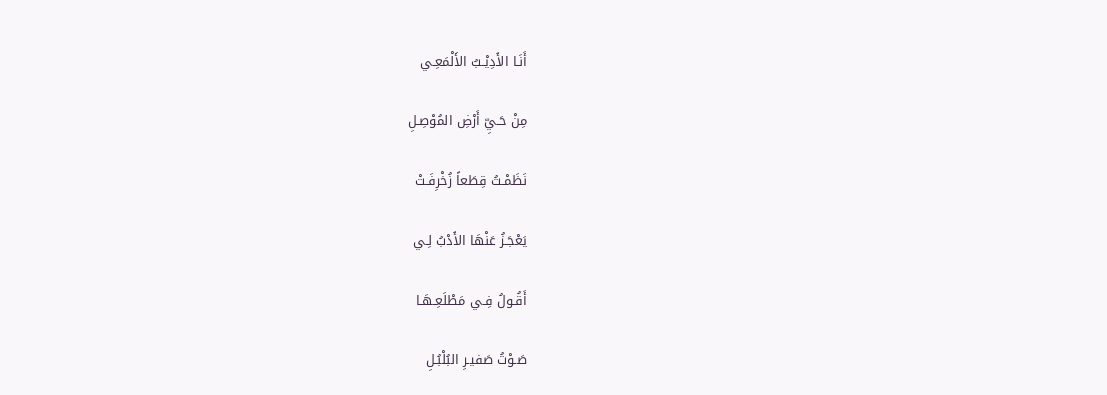أَنَـا الأَدِيْـبُ الأَلْمَعِـي

مِنْ حَـيِّ أَرْضِ المُوْصِـلِ

نَظَمْـتُ قِطَعاً زُخْرِفَـتْ

يَعْجَـزُ عَنْهَا الأَدْبُ لِـي

أَقُـولُ فِـي مَطْلَعِـهَـا

صَـوْتُ صَفيـرِ البُلْبُـلِ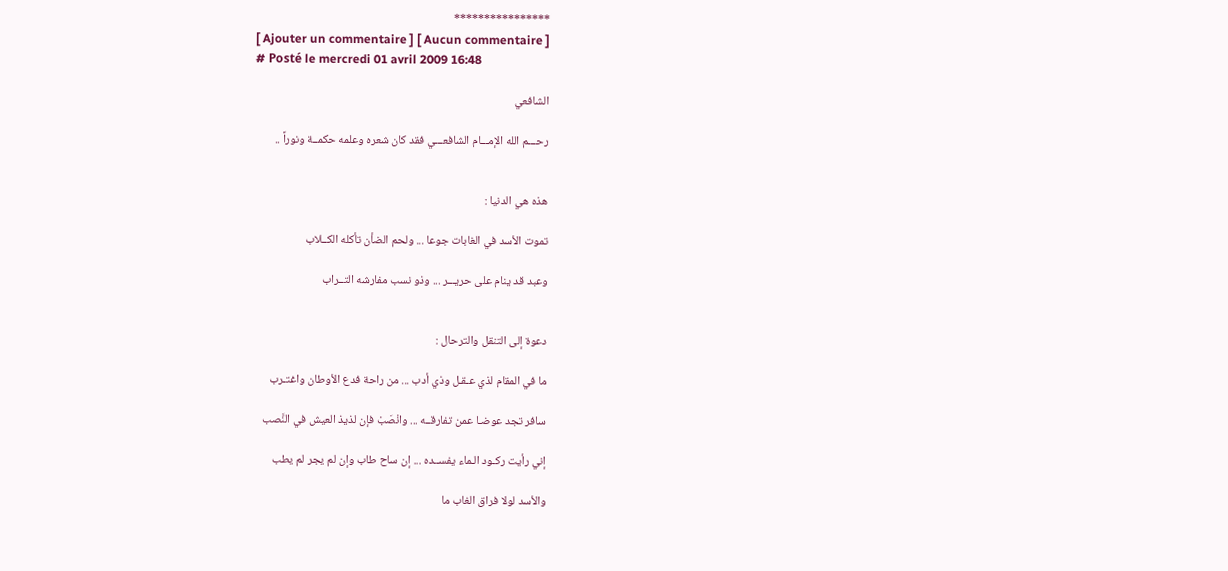****************
[ Ajouter un commentaire ] [ Aucun commentaire ]
# Posté le mercredi 01 avril 2009 16:48

الشافعي

رحـــم الله الإمـــام الشافعـــي فقد كان شعره وعلمه حكمــة ونوراً ..


هذه هي الدنيا :

تموت الأسد في الغابات جوعا ... ولحم الضأن تأكله الكــلاب

وعبد قد ينام على حريـــر ... وذو نسب مفارشه التــراب


دعوة إلى التنقل والترحال :

ما في المقام لذي عـقـل وذي أدب ... من راحة فدع الأوطان واغتـرب

سافر تجد عوضـا عمن تفارقــه ... وانْصَبْ فإن لذيذ العيش في النَّصب

إني رأيت ركـود الـماء يفســده ... إن ساح طاب وإن لم يجر لم يطب

والأسد لولا فراق الغاب ما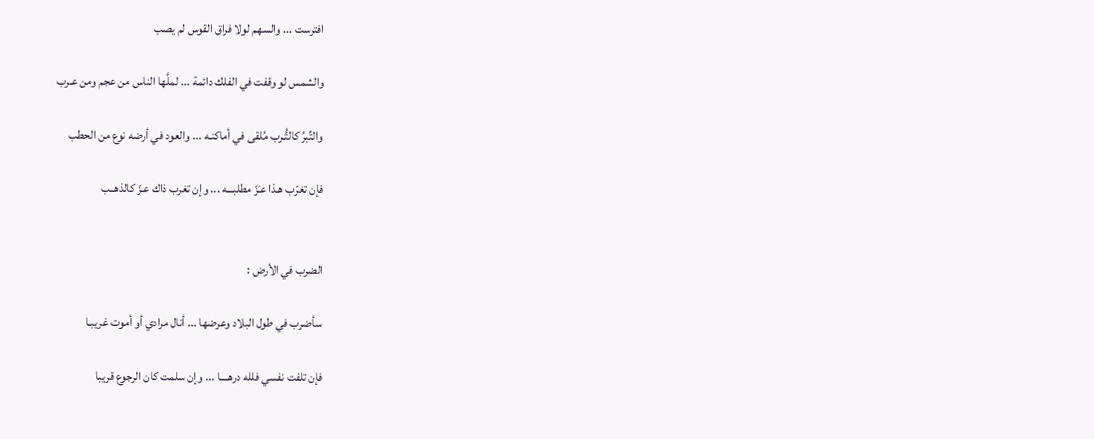افترست ... والسهم لولا فراق القوس لم يصب

والشمس لو وقفت في الفلك دائمة ... لملَّها الناس من عجم ومن عـرب

والتِّبرُ كالتُّـرب مُلقى في أماكنـه ... والعود في أرضه نوع من الحطب

فإن تغرّب هـذا عـَزّ مطلبـــه ... وإن تغرب ذاك عـزّ كالذهــب


الضرب في الأرض :

سأضرب في طول البلاد وعرضها ... أنال مرادي أو أموت غريبـا

فإن تلفت نفسي فلله درهــــا ... وإن سلمت كان الرجوع قريبا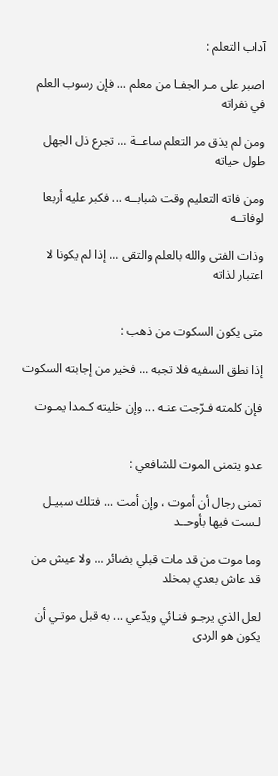آداب التعلم :

اصبر على مـر الجفـا من معلم ... فإن رسوب العلم في نفراته

ومن لم يذق مر التعلم ساعــة ... تجرع ذل الجهل طول حياته

ومن فاته التعليم وقت شبابــه ... فكبر عليه أربعا لوفاتــه

وذات الفتى والله بالعلم والتقى ... إذا لم يكونا لا اعتبار لذاته


متى يكون السكوت من ذهب :

إذا نطق السفيه فلا تجبه ... فخير من إجابته السكوت

فإن كلمته فـرّجت عنـه ... وإن خليته كـمدا يمـوت


عدو يتمنى الموت للشافعي :

تمنى رجال أن أموت ، وإن أمت ... فتلك سبيـل لـست فيها بأوحــد

وما موت من قد مات قبلي بضائر ... ولا عيش من قد عاش بعدي بمخلد

لعل الذي يرجـو فنـائي ويدّعي ... به قبل موتـي أن يكون هو الردى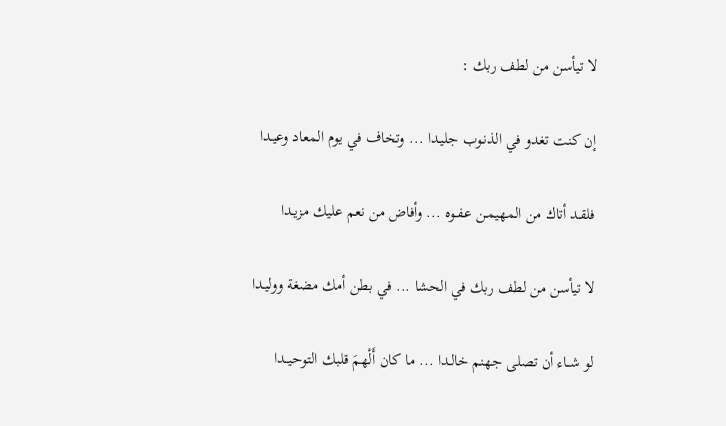لا تيأسن من لطف ربك :

إن كنت تغدو في الذنـوب جليـدا ... وتخاف في يوم المعاد وعيـدا

فلقـد أتاك من المهيمـن عـفـوه ... وأفاض من نعم عليك مزيـدا

لا تيأسن من لطف ربك في الحشا ... في بطن أمك مضغة ووليـدا

لو شــاء أن تصلى جهنم خالـدا ... ما كان أَلْهمَ قلبك التوحيــدا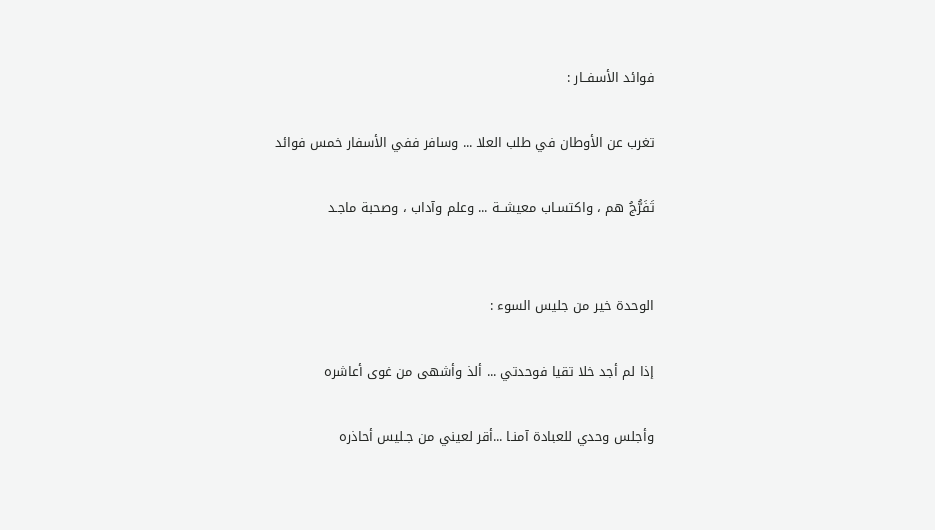فوائد الأسفــار :

تغرب عن الأوطان في طلب العلا ... وسافر ففي الأسفار خمس فوائد

تَفَرُّجُ هم ، واكتسـاب معيشــة ... وعلم وآداب ، وصحبة ماجـد


الوحدة خير من جليس السوء :

إذا لم أجد خلا تقيا فوحدتي ... ألذ وأشهى من غوى أعاشره

وأجلس وحدي للعبادة آمنـا ...أقر لعيني من جـليس أحاذره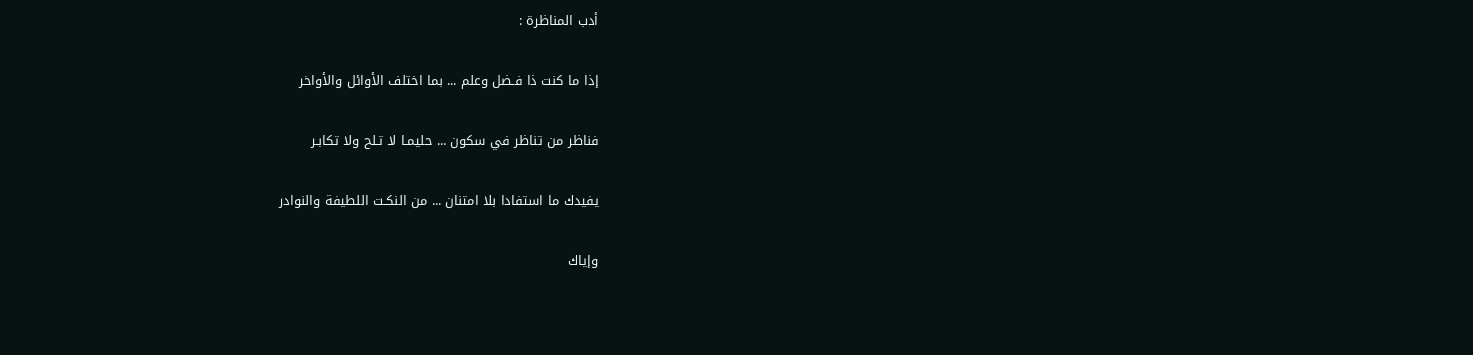أدب المناظرة :

إذا ما كنت ذا فـضل وعلم ... بما اختلف الأوائل والأواخر

فناظر من تناظر في سكون ... حليمـا لا تـلح ولا تكابـر

يفيدك ما استفادا بلا امتنان ... من النكـت اللطيفة والنوادر

وإياك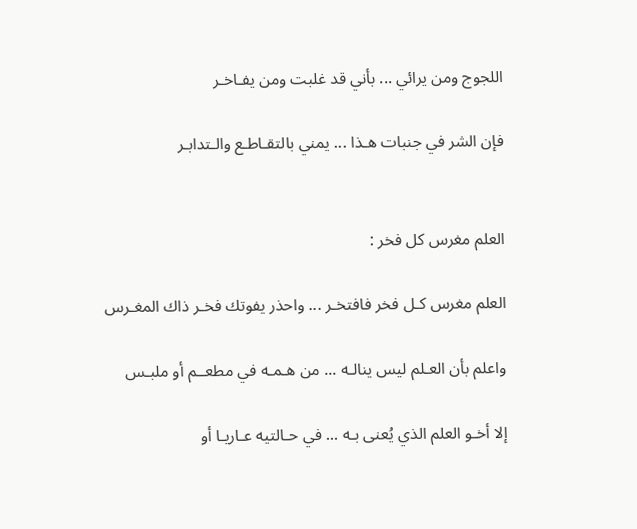اللجوج ومن يرائي ... بأني قد غلبت ومن يفـاخـر

فإن الشر في جنبات هـذا ... يمني بالتقـاطـع والـتدابـر


العلم مغرس كل فخر :

العلم مغرس كـل فخر فافتخـر ... واحذر يفوتك فخـر ذاك المغـرس

واعلم بأن العـلم ليس ينالـه ... من هـمـه في مطعــم أو ملبـس

إلا أخـو العلم الذي يُعنى بـه ... في حـالتيه عـاريـا أو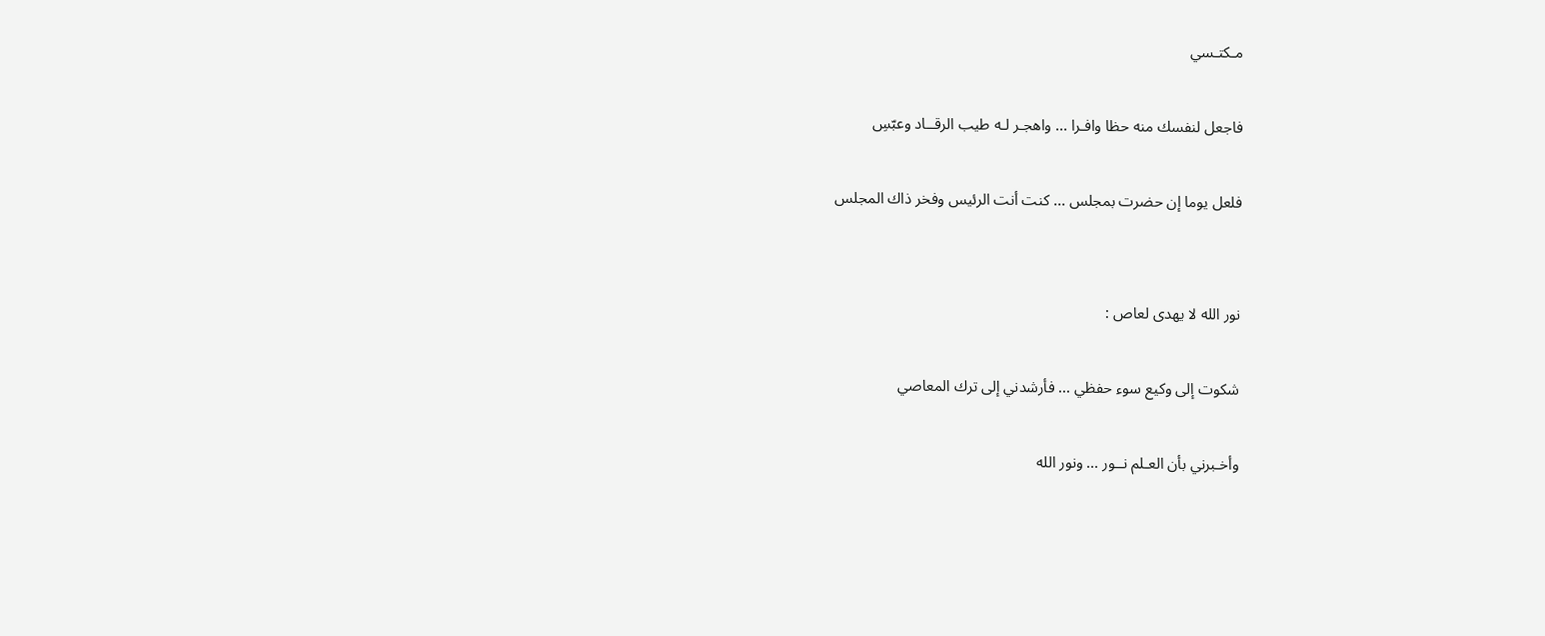مـكتـسي

فاجعل لنفسك منه حظا وافـرا ... واهجـر لـه طيب الرقــاد وعبّسِ

فلعل يوما إن حضرت بمجلس ... كنت أنت الرئيس وفخر ذاك المجلس


نور الله لا يهدى لعاص :

شكوت إلى وكيع سوء حفظي ... فأرشدني إلى ترك المعاصي

وأخـبرني بأن العـلم نــور ... ونور الله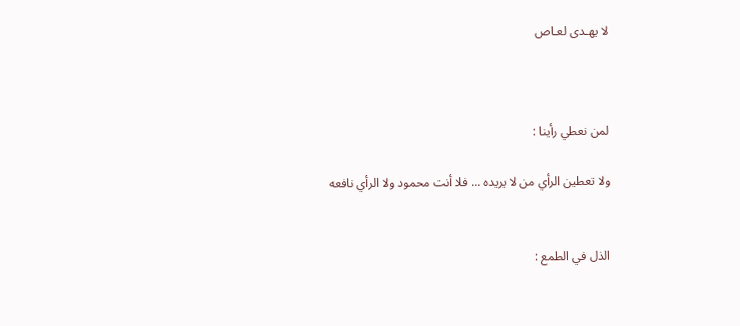لا يهـدى لعـاص



لمن نعطي رأينا :

ولا تعطين الرأي من لا يريده ... فلا أنت محمود ولا الرأي نافعه


الذل في الطمع :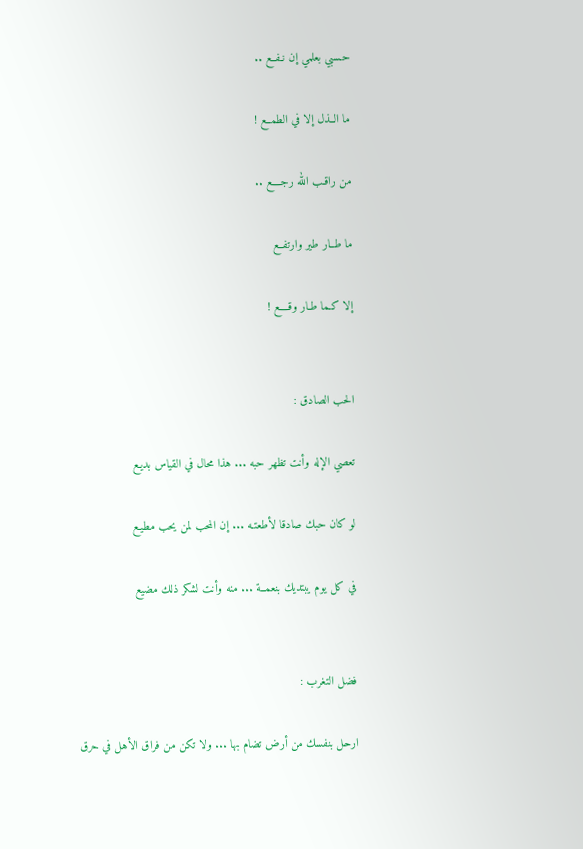حـسبي بعلمي إن نـفــع ..

ما الــذل إلا في الطمــع !

من راقـب الله رجــــع ..

ما طــار طير وارتفــع

إلا كـما طـار وقــــع !


الحب الصادق :

تعصي الإله وأنت تظهر حبه ... هذا محال في القياس بديـع

لو كان حبك صادقا لأطعتـه ... إن المحب لمن يحب مطيـع

في كل يوم يبتديك بنعمــة ... منه وأنت لشكر ذلك مضيع


فضل التغرب :

ارحل بنفسك من أرض تضام بها ... ولا تكن من فراق الأهل في حرق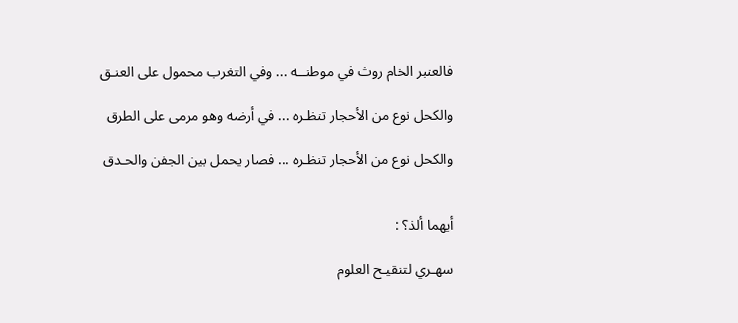فالعنبر الخام روث في موطنــه ... وفي التغرب محمول على العنـق

والكحل نوع من الأحجار تنظـره ... في أرضه وهو مرمى على الطرق

والكحل نوع من الأحجار تنظـره ... فصار يحمل بين الجفن والحـدق


أيهما ألذ؟ :

سهـري لتنقيـح العلوم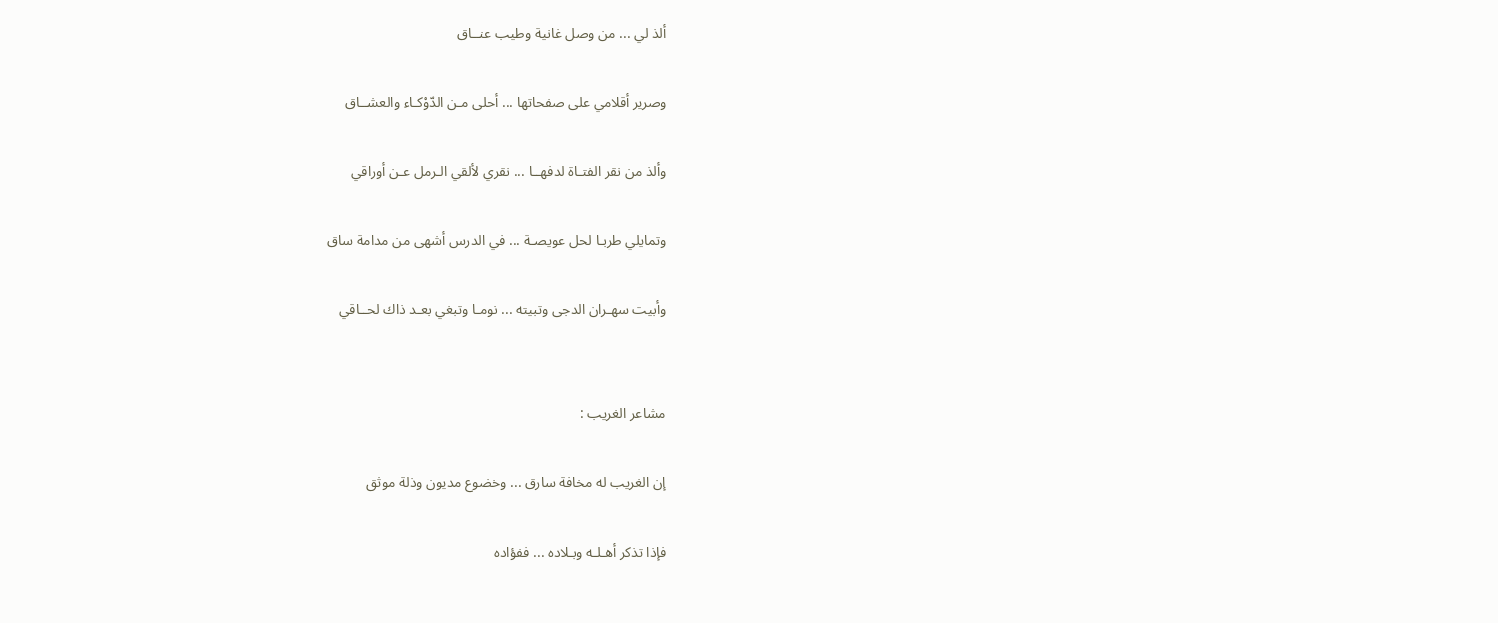ألذ لي ... من وصل غانية وطيب عنــاق

وصرير أقلامي على صفحاتها ... أحلى مـن الدّوْكـاء والعشــاق

وألذ من نقر الفتـاة لدفهــا ... نقري لألقي الـرمل عـن أوراقي

وتمايلي طربـا لحل عويصـة ... في الدرس أشهى من مدامة ساق

وأبيت سهـران الدجى وتبيته ... نومـا وتبغي بعـد ذاك لحــاقي


مشاعر الغريب :

إن الغريب له مخافة سارق ... وخضوع مديون وذلة موثق

فإذا تذكر أهـلـه وبـلاده ... ففؤاده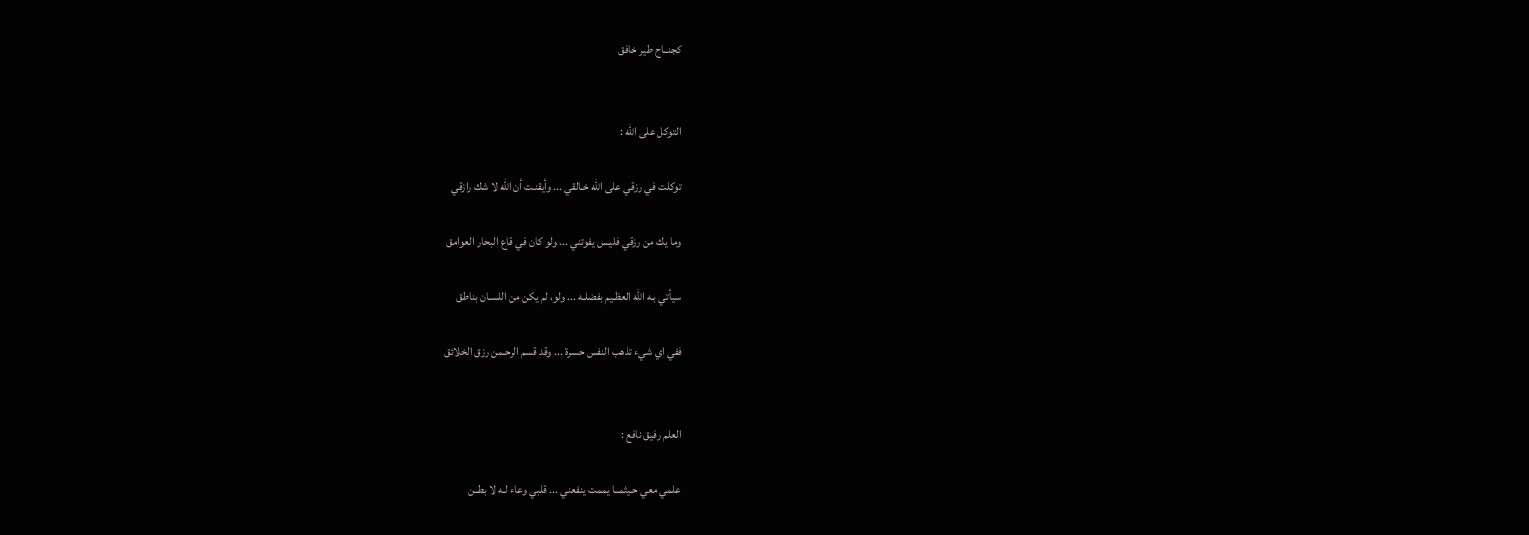كجنــاح طير خافق


التوكل على الله :

توكلت في رزقي على الله خـالقي ... وأيقنـت أن الله لا شك رازقي

وما يك من رزقي فليـس يفوتني ... ولو كان في قاع البحار العوامق

سيأتي بـه الله العظـيم بفضلـه ... ولو، لم يكن من اللسـان بناطق

ففي اي شيء تذهب النفس حسرة ... وقد قسم الرحـمن رزق الخلائق


العلم رفيق نافع :

علمي معي حـيثمــا يممت ينفعني ... قلبي وعاء لـه لا بطــن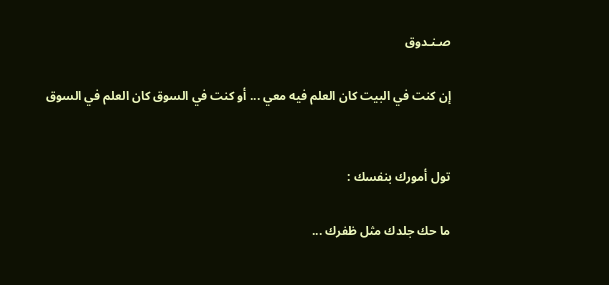صـنـدوق

إن كنت في البيت كان العلم فيه معي ... أو كنت في السوق كان العلم في السوق


تول أمورك بنفسك :

ما حك جلدك مثل ظفرك ...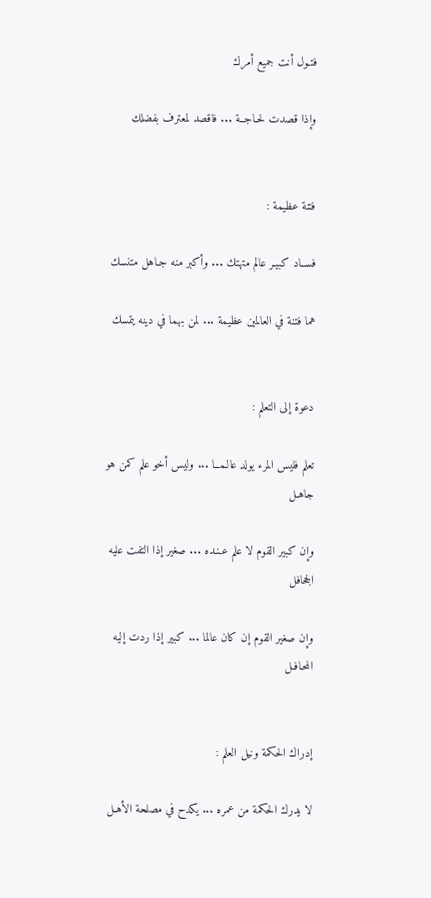فتـول أنت جميع أمرك

وإذا قصدت لحـاجــة ... فاقصد لمعترف بفضلك


فتنة عظيمة :

فســاد كبيـر عالم متهتك ... وأكبر منه جـاهل متنسك

هما فتنة في العالمين عظيمة ... لمن بهما في دينه يتمسك


دعوة إلى التعلم :

تعلم فليس المرء يولد عالـمــا ... وليس أخو علم كمن هو جاهـل

وإن كبير القوم لا علم عـنـده ... صغير إذا التفت عليه الجحافل

وإن صغير القوم إن كان عالما ... كبير إذا ردت إليه المحـافـل


إدراك الحكمة ونيل العلم :

لا يدرك الحكمة من عمره ... يكدح في مصلحة الأهـل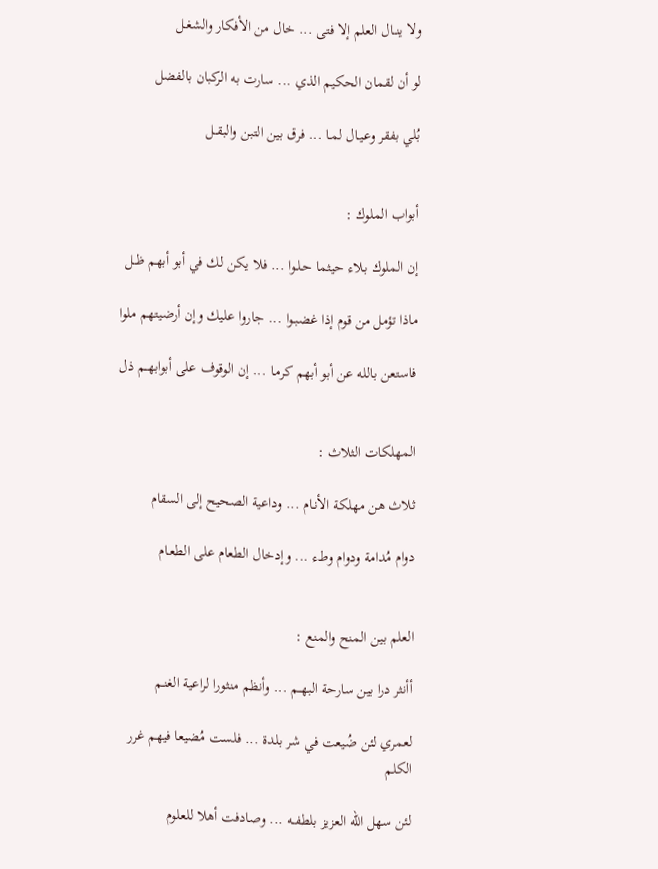ولا ينــال العلم إلا فتى ... خال من الأفكار والشغـل

لو أن لقمان الحكيم الذي ... سارت به الركبان بالفضل

بُلي بفقر وعـيـال لمـا ... فرق بين التبن والبقــل


أبواب الملوك :

إن الملوك بـلاء حيثما حـلـوا ... فلا يكن لك في أبو أبهم ظــل

ماذا تؤمل من قوم إذا غضبـوا ... جاروا عليك وإن أرضيتهم ملوا

فاستعن بالله عن أبو أبهم كرمـا ... إن الوقوف على أبوابهــم ذل


المهلكات الثلاث :

ثلاث هن مهلكة الأنـام ... وداعية الصحيح إلى السقام

دوام مُدامة ودوام وطء ... وإدخال الطعام على الطعـام


العلم بين المنح والمنع :

أأنثر درا بين سارحة البهــم ... وأنظم منثورا لراعية الغنـم

لعمري لئن ضُيعت في شر بلدة ... فلست مُضيعا فيهم غرر الكلم

لئن سهل الله العزيز بلطفــه ... وصادفت أهلا للعلوم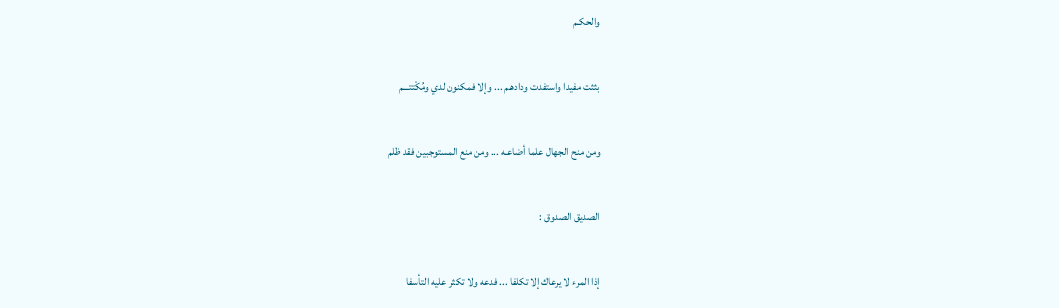والحكـم

بثثت مفيدا واستفدت ودادهـم ... وإلا فمكنون لدي ومُكْتتـــم

ومن منح الجهال علما أضاعـه ... ومن منع المستوجبين فقد ظلم

الصديق الصدوق :

إذا المرء لا يرعاك إلا تكلفا ... فدعه ولا تكثر عليه التأسفا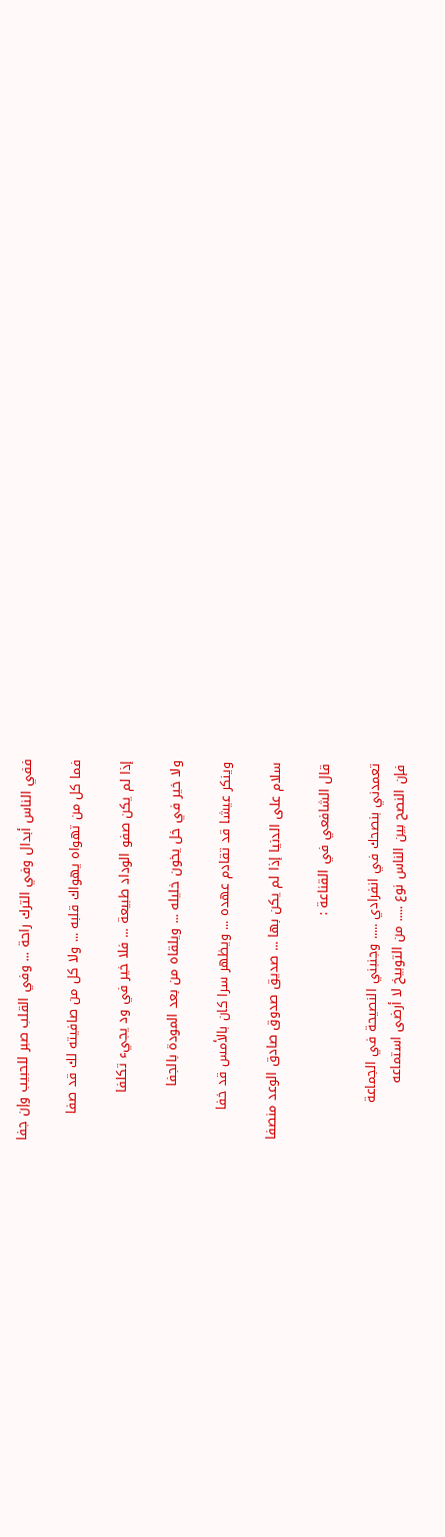ففي الناس أبدال وفي الترك راحة ... وفي القلب صبر للحبيب وإن جفا

فما كل من تهواه يهواك قلبه ... ولا كل من صافيته لك قد صفا

إذا لم يكن صفو الوداد طبيعة ... فلا خير في ود يجيء تكلفا

ولا خير في خل يخون خليله ... ويلقاه من بعد المودة بالجفا

وينكر عيشا قد تقادم عهده ... ويظهر سرا كان بالأمس قد خفا

سلام على الدنيا إذا لم يكن بها ... صديق صدوق صادق الوعد منصفا

قال الشافعي في القناعة :

تعمدني بنصحك في انفرادي ..... وجنبني النصيحة في الجماعة
فإن النصح بين الناس نوع ..... من التوبيخ لا أرضى استماعه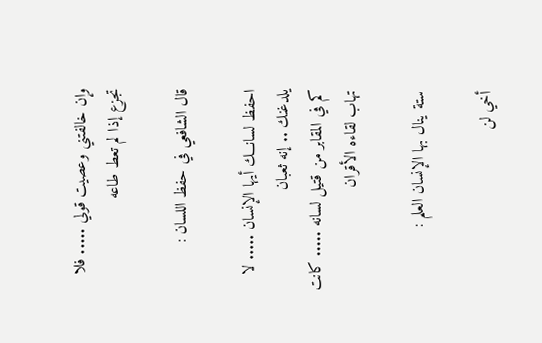وإن خالفتني وعصيت قولي ..... فلا تجزع إذا لم تعط طاعه

قال الشافعي في حفظ اللسان :

احفظ لسانـــك أيها الإنسان ..... لا يلدغنك .. إنه ثعبان
كم في المقابر من قتيل لسانه ..... كانت تهاب لقاءه الأقران

ستة ينال بها الإنسان العلم :

أخي لن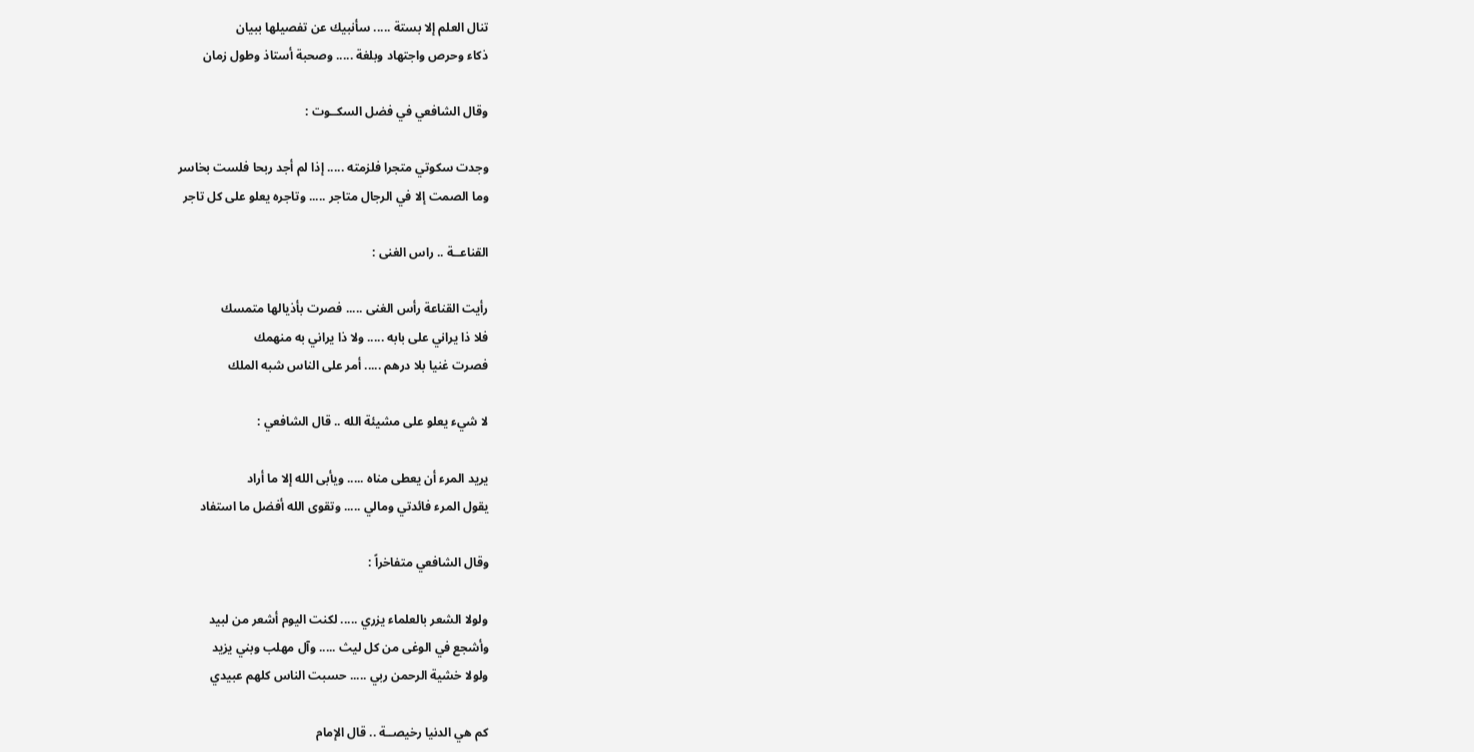تنال العلم إلا بستة ..... سأنبيك عن تفصيلها ببيان
ذكاء وحرص واجتهاد وبلغة ..... وصحبة أستاذ وطول زمان

وقال الشافعي في فضل السكــوت :

وجدت سكوتي متجرا فلزمته ..... إذا لم أجد ربحا فلست بخاسر
وما الصمت إلا في الرجال متاجر ..... وتاجره يعلو على كل تاجر

القناعــة .. راس الغنى :

رأيت القناعة رأس الغنى ..... فصرت بأذيالها متمسك
فلا ذا يراني على بابه ..... ولا ذا يراني به منهمك
فصرت غنيا بلا درهم ..... أمر على الناس شبه الملك

لا شيء يعلو على مشيئة الله .. قال الشافعي :

يريد المرء أن يعطى مناه ..... ويأبى الله إلا ما أراد
يقول المرء فائدتي ومالي ..... وتقوى الله أفضل ما استفاد

وقال الشافعي متفاخراً :

ولولا الشعر بالعلماء يزري ..... لكنت اليوم أشعر من لبيد
وأشجع في الوغى من كل ليث ..... وآل مهلب وبني يزيد
ولولا خشية الرحمن ربي ..... حسبت الناس كلهم عبيدي

كم هي الدنيا رخيصــة .. قال الإمام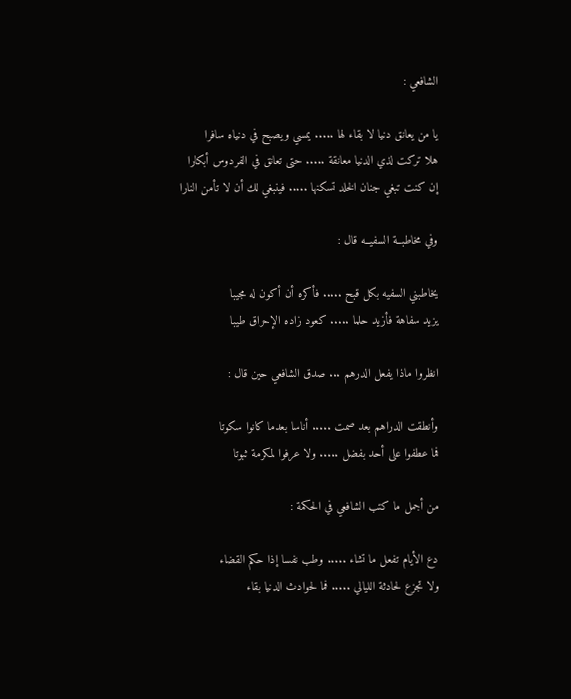الشافعي :

يا من يعانق دنيا لا بقاء لها ..... يمسي ويصبح في دنياه سافرا
هلا تركت لذي الدنيا معانقة ..... حتى تعانق في الفردوس أبكارا
إن كنت تبغي جنان الخلد تسكنها ..... فينبغي لك أن لا تأمن النارا

وفي مخاطبــة السفيــه قال :

يخاطبني السفيه بكل قبح ..... فأكره أن أكون له مجيبا
يزيد سفاهة فأزيد حلما ..... كعود زاده الإحراق طيبا

انظروا ماذا يفعل الدرهم ... صدق الشافعي حين قال :

وأنطقت الدراهم بعد صمت ..... أناسا بعدما كانوا سكوتا
فما عطفوا على أحد بفضل ..... ولا عرفوا لمكرمة ثبوتا

من أجمل ما كتب الشافعي في الحكمة :

دع الأيام تفعل ما تشاء ..... وطب نفسا إذا حكم القضاء
ولا تجزع لحادثة الليالي ..... فما لحوادث الدنيا بقاء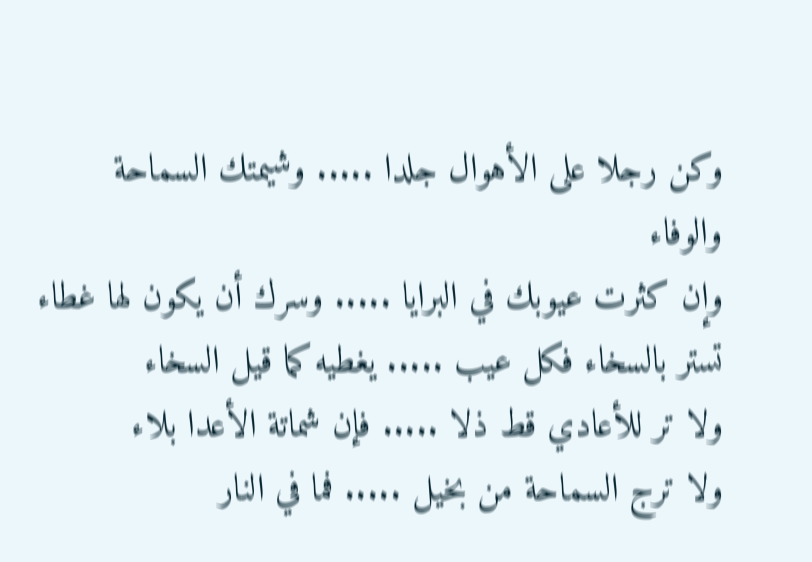وكن رجلا على الأهوال جلدا ..... وشيمتك السماحة والوفاء
وإن كثرت عيوبك في البرايا ..... وسرك أن يكون لها غطاء
تستر بالسخاء فكل عيب ..... يغطيه كما قيل السخاء
ولا تر للأعادي قط ذلا ..... فإن شماتة الأعدا بلاء
ولا ترج السماحة من بخيل ..... فما في النار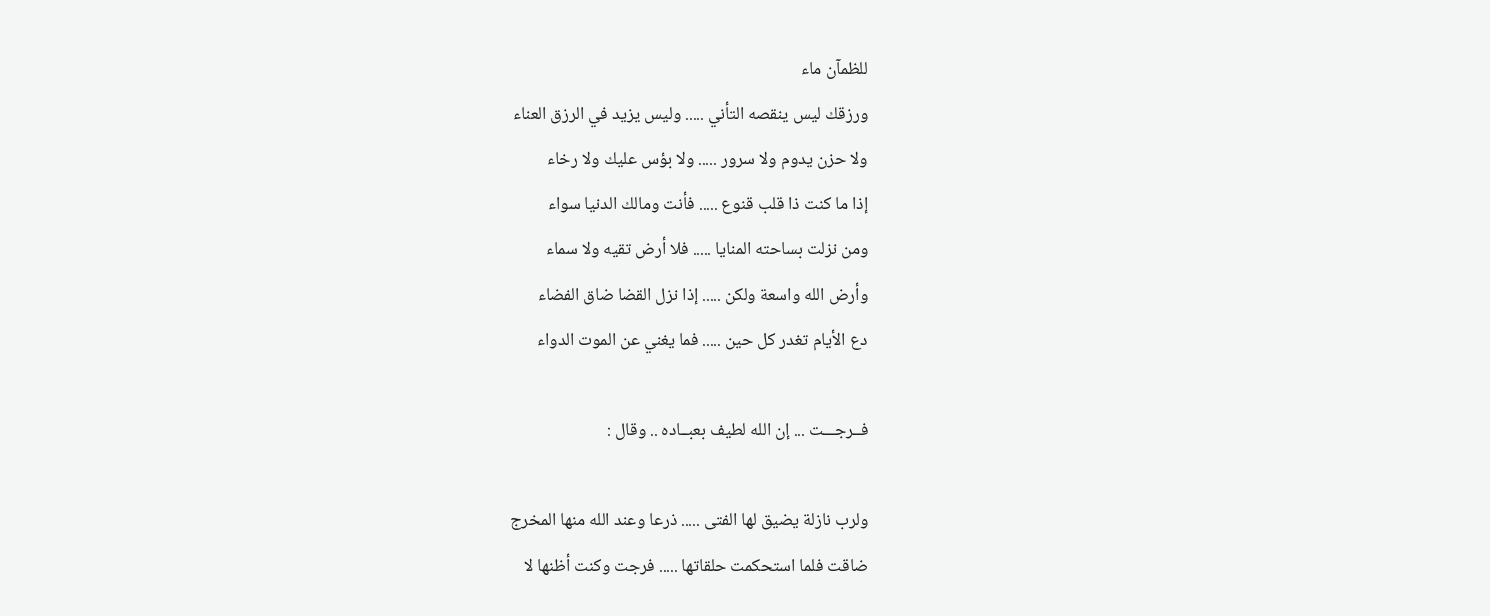للظمآن ماء
ورزقك ليس ينقصه التأني ..... وليس يزيد في الرزق العناء
ولا حزن يدوم ولا سرور ..... ولا بؤس عليك ولا رخاء
إذا ما كنت ذا قلب قنوع ..... فأنت ومالك الدنيا سواء
ومن نزلت بساحته المنايا ..... فلا أرض تقيه ولا سماء
وأرض الله واسعة ولكن ..... إذا نزل القضا ضاق الفضاء
دع الأيام تغدر كل حين ..... فما يغني عن الموت الدواء

فــرجـــت ... إن الله لطيف بعبــاده .. وقال :

ولرب نازلة يضيق لها الفتى ..... ذرعا وعند الله منها المخرج
ضاقت فلما استحكمت حلقاتها ..... فرجت وكنت أظنها لا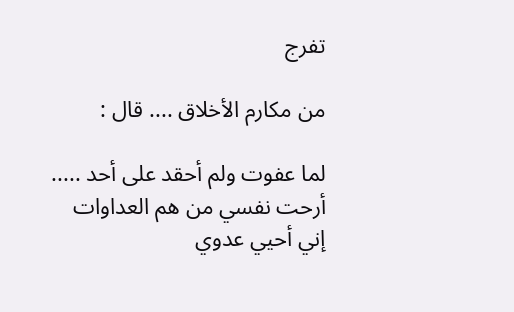تفرج

من مكارم الأخلاق .... قال :

لما عفوت ولم أحقد على أحد ..... أرحت نفسي من هم العداوات
إني أحيي عدوي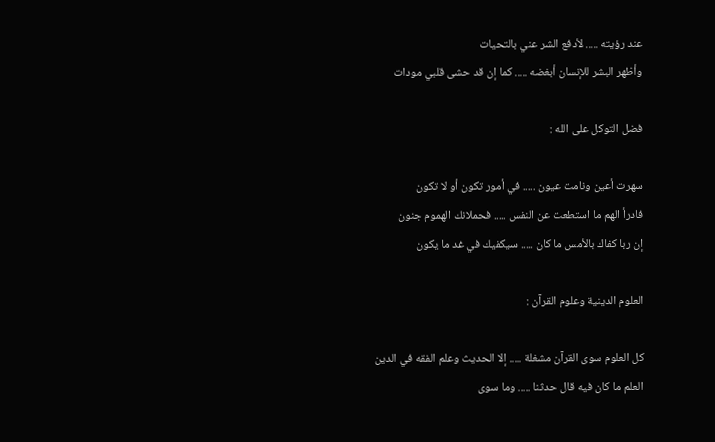عند رؤيته ..... لأدفع الشر عني بالتحيات
وأظهر البشر للإنسان أبغضه ..... كما إن قد حشى قلبي مودات

فضل التوكل على الله :

سهرت أعين ونامت عيون ..... في أمور تكون أو لا تكون
فادرأ الهم ما استطعت عن النفس ..... فحملانك الهموم جنون
إن ربا كفاك بالأمس ما كان ..... سيكفيك في غد ما يكون

العلوم الدينية وعلوم القرآن :

كل العلوم سوى القرآن مشغلة ..... إلا الحديث وعلم الفقه في الدين
العلم ما كان فيه قال حدثنا ..... وما سوى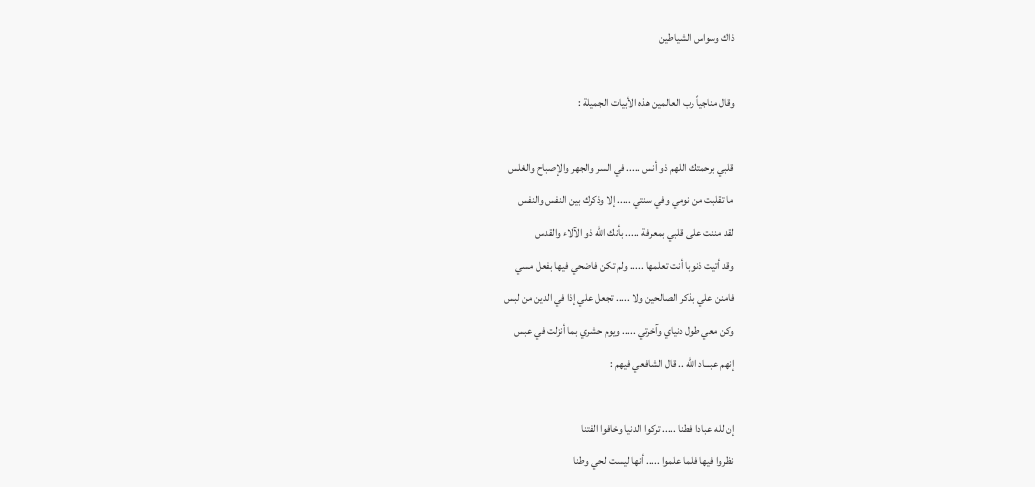ذاك وسواس الشياطين

وقال مناجياً رب العالمين هذه الأبيات الجميلة :

قلبي برحمتك اللهم ذو أنس ..... في السر والجهر والإصباح والغلس
ما تقلبت من نومي وفي سنتي ..... إلا وذكرك بين النفس والنفس
لقد مننت على قلبي بمعرفة ..... بأنك الله ذو الآلاء والقدس
وقد أتيت ذنوبا أنت تعلمها ..... ولم تكن فاضحي فيها بفعل مسي
فامنن علي بذكر الصالحين ولا ..... تجعل علي إذا في الدين من لبس
وكن معي طول دنياي وآخرتي ..... ويوم حشري بما أنزلت في عبس
إنهم عبـــاد الله .. قال الشافعي فيهم :

إن لله عبادا فطنا ..... تركوا الدنيا وخافوا الفتنا
نظروا فيها فلما علموا ..... أنها ليست لحي وطنا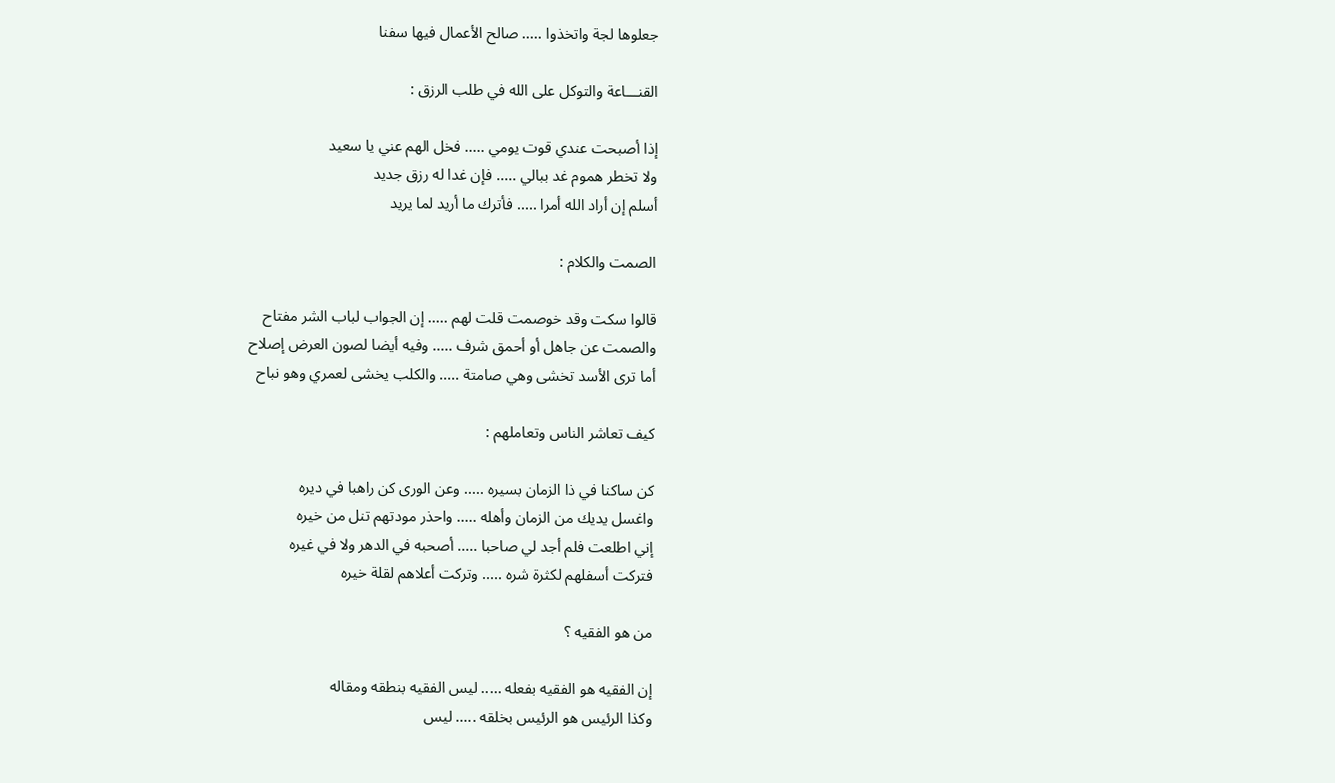جعلوها لجة واتخذوا ..... صالح الأعمال فيها سفنا

القنـــاعة والتوكل على الله في طلب الرزق :

إذا أصبحت عندي قوت يومي ..... فخل الهم عني يا سعيد
ولا تخطر هموم غد ببالي ..... فإن غدا له رزق جديد
أسلم إن أراد الله أمرا ..... فأترك ما أريد لما يريد

الصمت والكلام :

قالوا سكت وقد خوصمت قلت لهم ..... إن الجواب لباب الشر مفتاح
والصمت عن جاهل أو أحمق شرف ..... وفيه أيضا لصون العرض إصلاح
أما ترى الأسد تخشى وهي صامتة ..... والكلب يخشى لعمري وهو نباح

كيف تعاشر الناس وتعاملهم :

كن ساكنا في ذا الزمان بسيره ..... وعن الورى كن راهبا في ديره
واغسل يديك من الزمان وأهله ..... واحذر مودتهم تنل من خيره
إني اطلعت فلم أجد لي صاحبا ..... أصحبه في الدهر ولا في غيره
فتركت أسفلهم لكثرة شره ..... وتركت أعلاهم لقلة خيره

من هو الفقيه ؟

إن الفقيه هو الفقيه بفعله ..... ليس الفقيه بنطقه ومقاله
وكذا الرئيس هو الرئيس بخلقه ..... ليس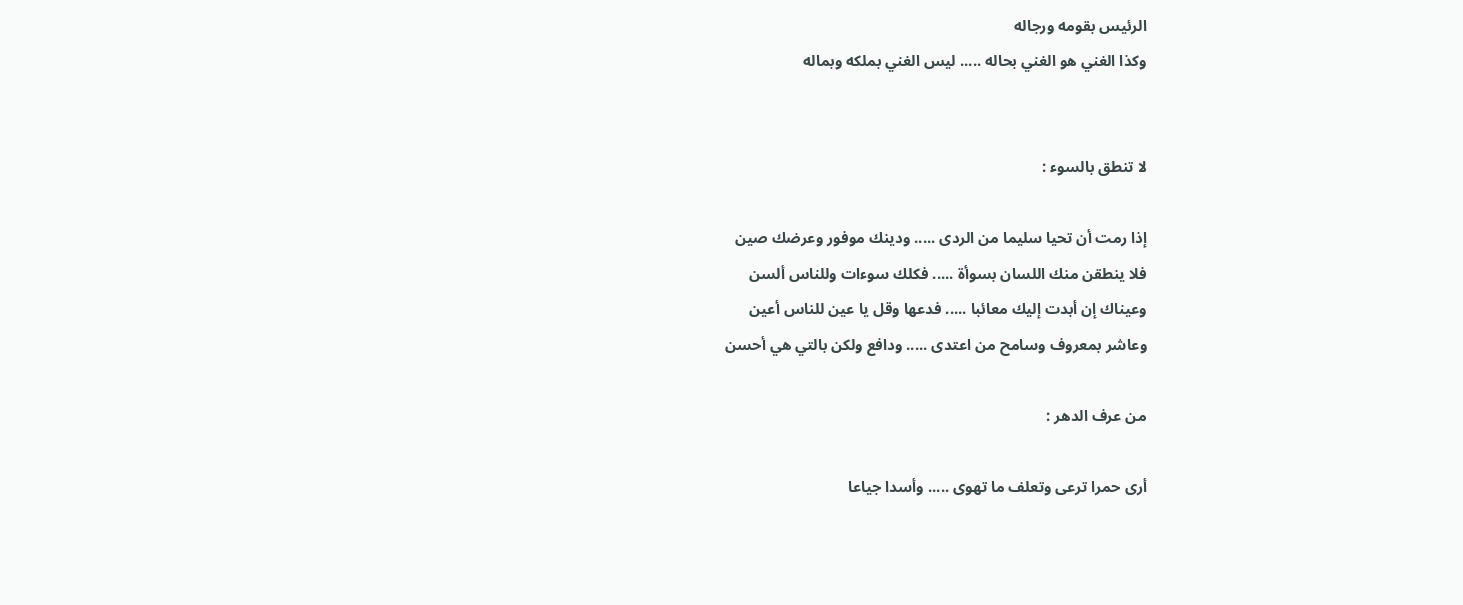الرئيس بقومه ورجاله
وكذا الغني هو الغني بحاله ..... ليس الغني بملكه وبماله


لا تنطق بالسوء :

إذا رمت أن تحيا سليما من الردى ..... ودينك موفور وعرضك صين
فلا ينطقن منك اللسان بسوأة ..... فكلك سوءات وللناس ألسن
وعيناك إن أبدت إليك معائبا ..... فدعها وقل يا عين للناس أعين
وعاشر بمعروف وسامح من اعتدى ..... ودافع ولكن بالتي هي أحسن

من عرف الدهر :

أرى حمرا ترعى وتعلف ما تهوى ..... وأسدا جياعا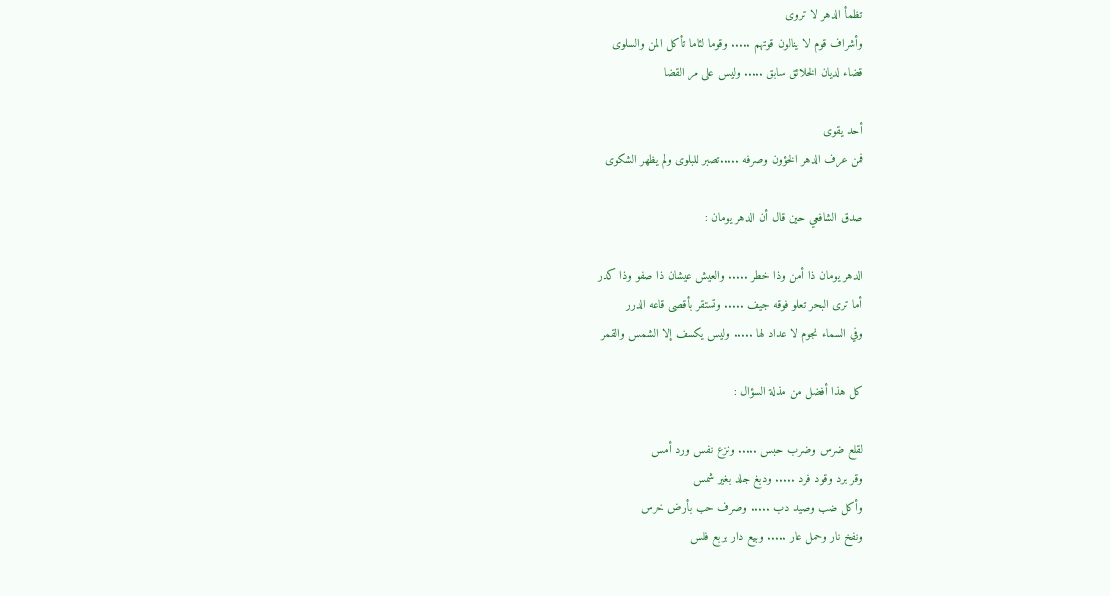تظمأ الدهر لا تروى
وأشراف قوم لا ينالون قوتهم ..... وقوما لئاما تأكل المن والسلوى
قضاء لديان الخلائق سابق ..... وليس على مر القضا

أحد يقوى
فمن عرف الدهر الخؤون وصرفه .....تصبر للبلوى ولم يظهر الشكوى

صدق الشافعي حين قال أن الدهر يومان :

الدهر يومان ذا أمن وذا خطر ..... والعيش عيشان ذا صفو وذا كدر
أما ترى البحر تعلو فوقه جيف ..... وتستقر بأقصى قاعه الدرر
وفي السماء نجوم لا عداد لها ..... وليس يكسف إلا الشمس والقمر

كل هذا أفضل من مذلة السؤال :

لقلع ضرس وضرب حبس ..... ونزع نفس ورد أمس
وقر برد وقود فرد ..... ودبغ جلد بغير شمس
وأكل ضب وصيد دب ..... وصرف حب بأرض خرس
ونفخ نار وحمل عار ..... وبيع دار بربع فلس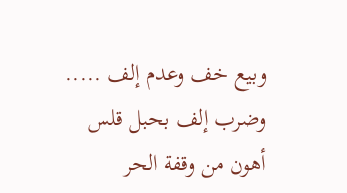وبيع خف وعدم إلف ..... وضرب إلف بحبل قلس
أهون من وقفة الحر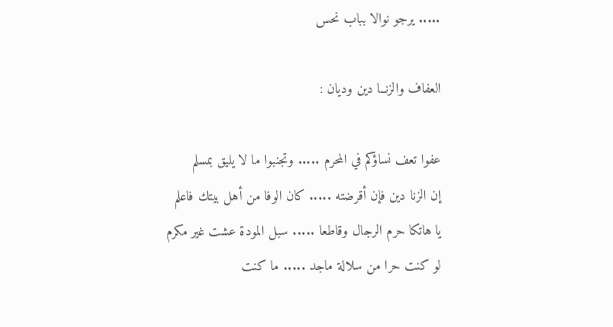..... يرجو نوالا بباب نحس

العفاف والزنــا دين وديان :

عفوا تعف نساؤكم في المحرم ..... وتجنبوا ما لا يليق بمسلم
إن الزنا دين فإن أقرضته ..... كان الوفا من أهل بيتك فاعلم
يا هاتكا حرم الرجال وقاطعا ..... سبل المودة عشت غير مكرم
لو كنت حرا من سلالة ماجد ..... ما كنت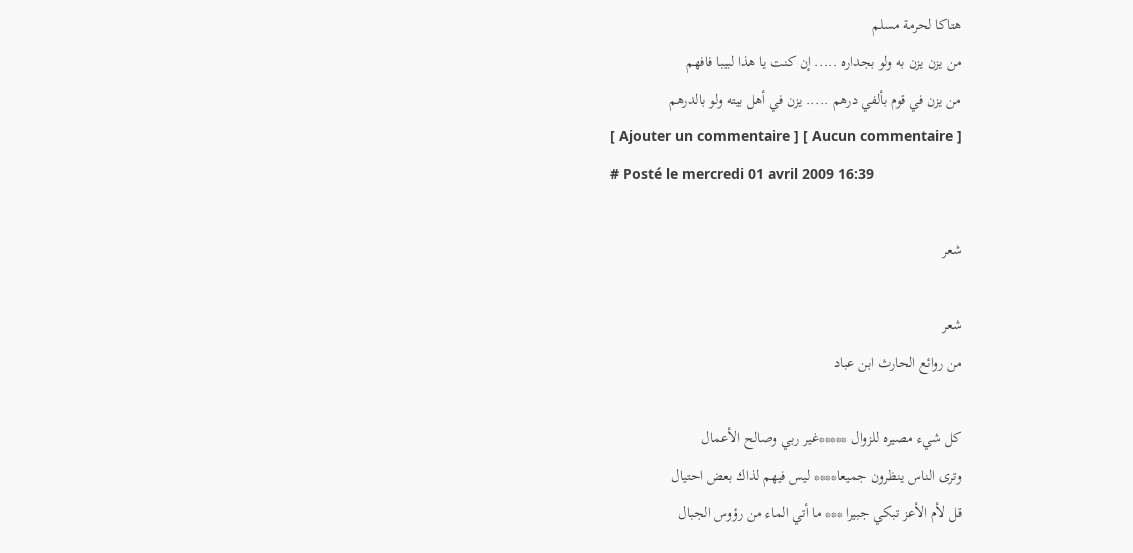هتاكا لحرمة مسلم
من يزن يزن به ولو بجداره ..... إن كنت يا هذا لبيبا فافهم
من يزن في قوم بألفي درهم ..... يزن في أهل بيته ولو بالدرهم
[ Ajouter un commentaire ] [ Aucun commentaire ]
# Posté le mercredi 01 avril 2009 16:39

شعر

شعر
من روائع الحارث ابن عباد

كل شيء مصيره للزوال *****غير ربي وصالح الأعمال
وترى الناس ينظرون جميعا**** ليس فيهم لذاك بعض احتيال
قل لأم الأعز تبكي جبيرا *** ما أتي الماء من رؤوس الجبال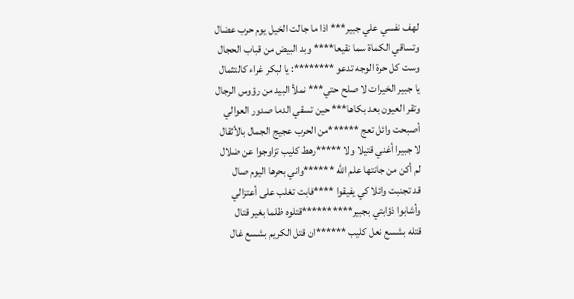لهف نفسي علي جبير*** اذا ما جالت الخيل يوم حرب عضال
وتساقي الكماة سما نقيعا**** وبد البيض من قباب الحجال
وست كل حرة الوجه تدعو ********: يا لبكر غراء كالتثمال
يا جبير الخيرات لا صلح حتي*** نملأ البيد من رؤوس الرجال
وتقر العيون بعد بكاها*** حين تسقي الدما صدور العوالي
أصبحت وائل تعج ******من الحرب عجيج الجمال بالأثقال
لا جبيرا أغني قتيلا ولا *****رهط كليب تزاوجوا عن ضلال
لم أكن من جانتها علم الله ******واني بحرها اليوم صال
قد تجنبت وائلا كي يفيقوا ****فابت تغلب على أعتزالي
وأشابوا ذؤابتي بجبير**********قتلوه ظلما بغير قتال
قتله بشسع نعل كليب ******ان قتل الكريم بشسع غال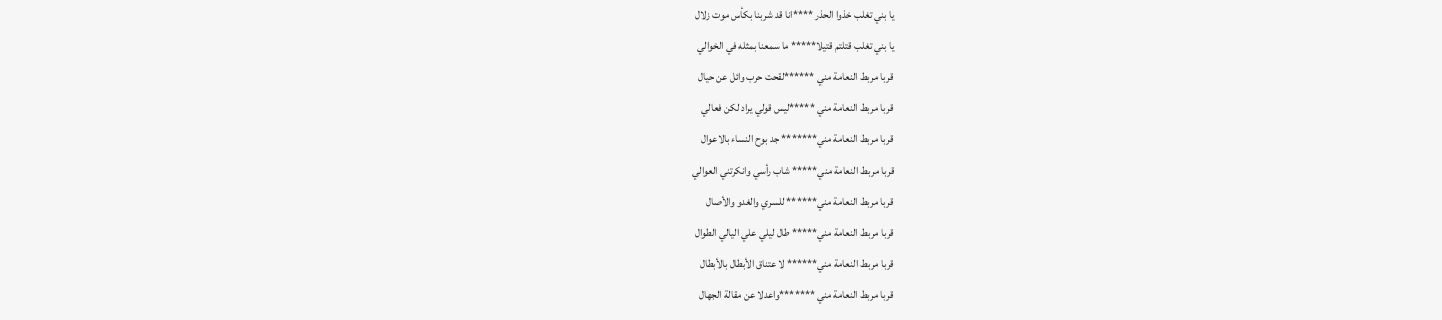يا بني تغلب خذوا الحذر ****انا قد شربنا بكأس موت زلال
يا بني تغلب قتلتم قتيلا***** ما سمعنا بمثله في الخوالي
قربا مربط النعامة مني ******لقحت حرب وائل عن حيال
قربا مربط النعامة مني *****ليس قولي يراد لكن فعالي
قربا مربط النعامة مني******* جد بوح النساء بالاعوال
قربا مربط النعامة مني***** شاب رأسي وانكرتني العوالي
قربا مربط النعامة مني****** للسري والغدو والأصال
قربا مربط النعامة مني***** طال ليلي علي اليالي الطوال
قربا مربط النعامة مني****** لا عتناق الأبطال بالأبطال
قربا مربط النعامة مني *******واعدلا عن مقالة الجهال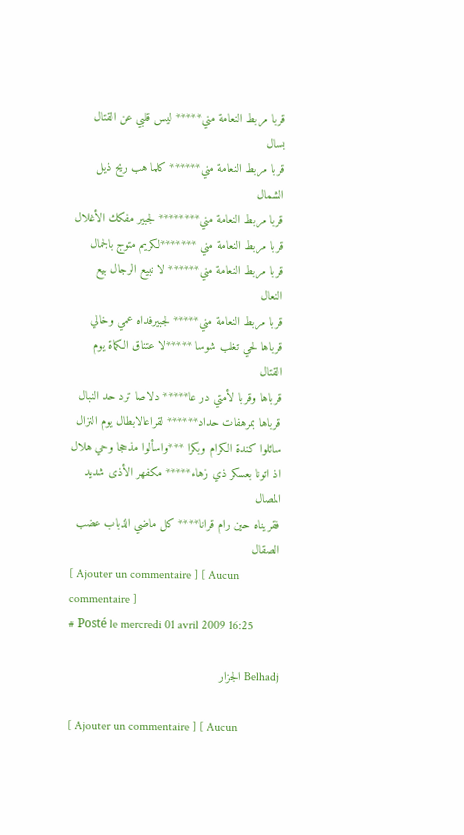قربا مربط النعامة مني***** ليس قلبي عن القتال بسال
قربا مربط النعامة مني****** كلما هب ريح ذيل الشمال
قربا مربط النعامة مني******** لجبير مفكك الأغلال
قربا مربط النعامة مني *******لكريم متوج بالجمال
قربا مربط النعامة مني****** لا نبيع الرجال بيع النعال
قربا مربط النعامة مني***** لجبيرفداه عمي وخالي
قرباها لحي تغلب شوسا *****لا عتناق الكماة يوم القتال
قرباها وقربا لأمتي در عا***** دلاصا ترد حد النبال
قرباها بمرهفات حداد****** لقراعالابطال يوم النزال
سائلوا كندة الكرام وبكرا ***واسألوا مذحجا وحي هلال
اذ اتونا بعسكر ذي زهاء***** مكفهر الأذى شديد المصال
فقريناه حين رام قرانا**** كل ماضي الذباب عضب الصقال
[ Ajouter un commentaire ] [ Aucun commentaire ]
# Posté le mercredi 01 avril 2009 16:25

Belhadj الجزار

[ Ajouter un commentaire ] [ Aucun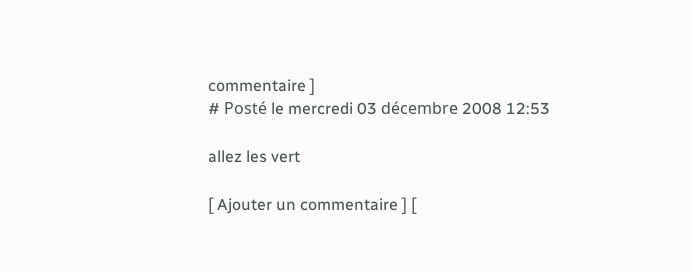commentaire ]
# Posté le mercredi 03 décembre 2008 12:53

allez les vert

[ Ajouter un commentaire ] [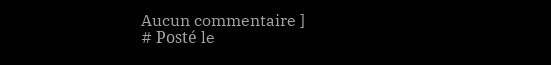Aucun commentaire ]
# Posté le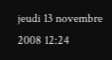jeudi 13 novembre 2008 12:24